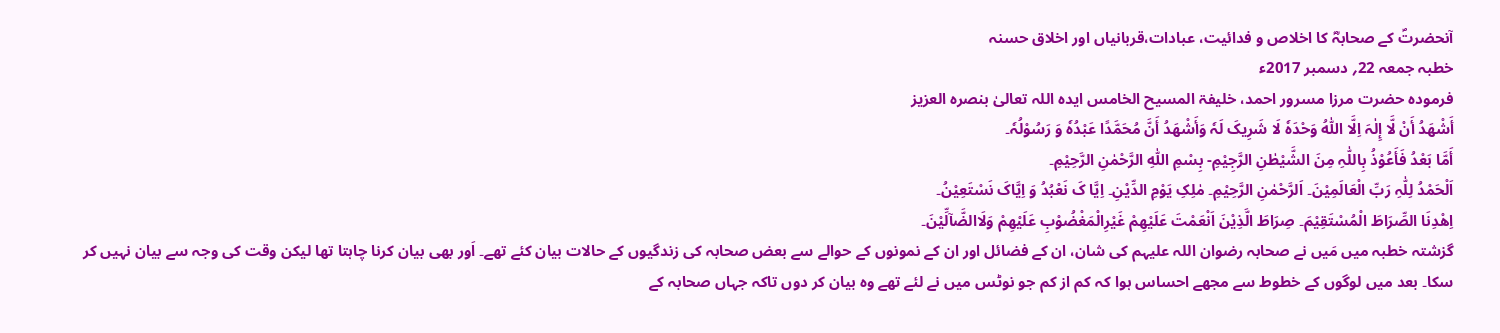آنحضرتؐ کے صحابہؓ کا اخلاص و فدائیت، عبادات،قربانیاں اور اخلاق حسنہ
خطبہ جمعہ 22؍ دسمبر 2017ء
فرمودہ حضرت مرزا مسرور احمد، خلیفۃ المسیح الخامس ایدہ اللہ تعالیٰ بنصرہ العزیز
أَشْھَدُ أَنْ لَّا إِلٰہَ اِلَّا اللّٰہُ وَحْدَہٗ لَا شَرِیکَ لَہٗ وَأَشْھَدُ أَنَّ مُحَمَّدًا عَبْدُہٗ وَ رَسُوْلُہٗ۔
أَمَّا بَعْدُ فَأَعُوْذُ بِاللّٰہِ مِنَ الشَّیْطٰنِ الرَّجِیْمِ- بِسْمِ اللّٰہِ الرَّحْمٰنِ الرَّحِیْمِ۔
اَلْحَمْدُ لِلّٰہِ رَبِّ الْعَالَمِیْنَ۔ اَلرَّحْمٰنِ الرَّحِیْمِ۔ مٰلِکِ یَوْمِ الدِّیْنِ۔ اِیَّا کَ نَعْبُدُ وَ اِیَّاکَ نَسْتَعِیْنُ۔
اِھْدِنَا الصِّرَاطَ الْمُسْتَقِیْمَ۔ صِرَاطَ الَّذِیْنَ اَنْعَمْتَ عَلَیْھِمْ غَیْرِالْمَغْضُوْبِ عَلَیْھِمْ وَلَاالضَّآلِّیْنَ۔
گزشتہ خطبہ میں مَیں نے صحابہ رضوان اللہ علیہم کی شان، ان کے فضائل اور ان کے نمونوں کے حوالے سے بعض صحابہ کی زندگیوں کے حالات بیان کئے تھے۔ اَور بھی بیان کرنا چاہتا تھا لیکن وقت کی وجہ سے بیان نہیں کر سکا۔ بعد میں لوگوں کے خطوط سے مجھے احساس ہوا کہ کم از کم جو نوٹس میں نے لئے تھے وہ بیان کر دوں تاکہ جہاں صحابہ کے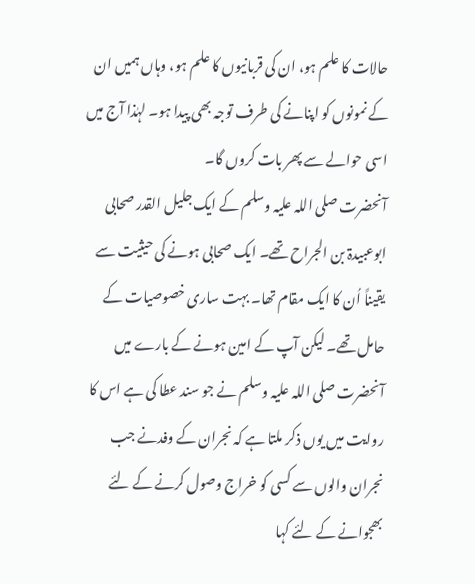حالات کا علم ہو، ان کی قربانیوں کا علم ہو، وہاں ہمیں ان کے نمونوں کو اپنانے کی طرف توجہ بھی پیدا ہو۔ لہٰذا آج میں اسی حوالے سے پھر بات کروں گا۔
آنحضرت صلی اللہ علیہ وسلم کے ایک جلیل القدر صحابی ابوعبیدۃ بن الجراح تھے۔ ایک صحابی ہونے کی حیثیت سے یقیناً اُن کا ایک مقام تھا۔ بہت ساری خصوصیات کے حامل تھے۔ لیکن آپ کے امین ہونے کے بارے میں آنحضرت صلی اللہ علیہ وسلم نے جو سند عطا کی ہے اس کا روایت میں یوں ذکر ملتا ہے کہ نجران کے وفدنے جب نجران والوں سے کسی کو خراج وصول کرنے کے لئے بھجوانے کے لئے کہا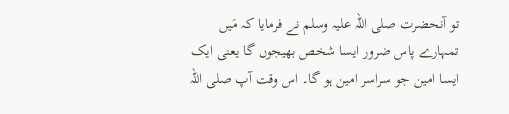تو آنحضرت صلی اللہ علیہ وسلم نے فرمایا کہ مَیں تمہارے پاس ضرور ایسا شخص بھیجوں گا یعنی ایک ایسا امین جو سراسر امین ہو گا۔ اس وقت آپ صلی اللہ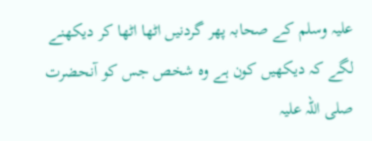علیہ وسلم کے صحابہ پھر گردنیں اٹھا اٹھا کر دیکھنے لگے کہ دیکھیں کون ہے وہ شخص جس کو آنحضرت صلی اللہ علیہ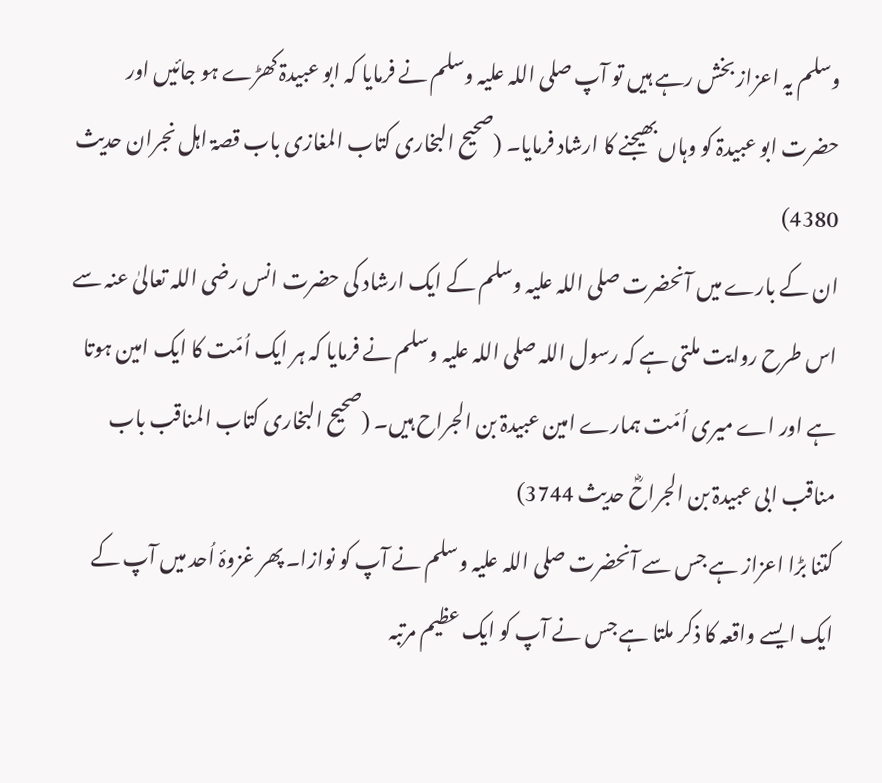وسلم یہ اعزاز بخش رہے ہیں تو آپ صلی اللہ علیہ وسلم نے فرمایا کہ ابو عبیدۃ کھڑے ہو جائیں اور حضرت ابو عبیدۃ کو وہاں بھیجنے کا ارشاد فرمایا۔ (صحیح البخاری کتاب المغازی باب قصۃ اہل نجران حدیث 4380)
ان کے بارے میں آنحضرت صلی اللہ علیہ وسلم کے ایک ارشاد کی حضرت انس رضی اللہ تعالیٰ عنہ سے اس طرح روایت ملتی ہے کہ رسول اللہ صلی اللہ علیہ وسلم نے فرمایا کہ ہر ایک اُمّت کا ایک امین ہوتا ہے اور اے میری اُمّت ہمارے امین عبیدۃ بن الجراح ہیں۔ (صحیح البخاری کتاب المناقب باب مناقب ابی عبیدۃ بن الجراحؓ حدیث 3744)
کتنا بڑا اعزاز ہے جس سے آنحضرت صلی اللہ علیہ وسلم نے آپ کو نوازا۔ پھر غزوۂ اُحد میں آپ کے ایک ایسے واقعہ کا ذکر ملتا ہے جس نے آپ کو ایک عظیم مرتبہ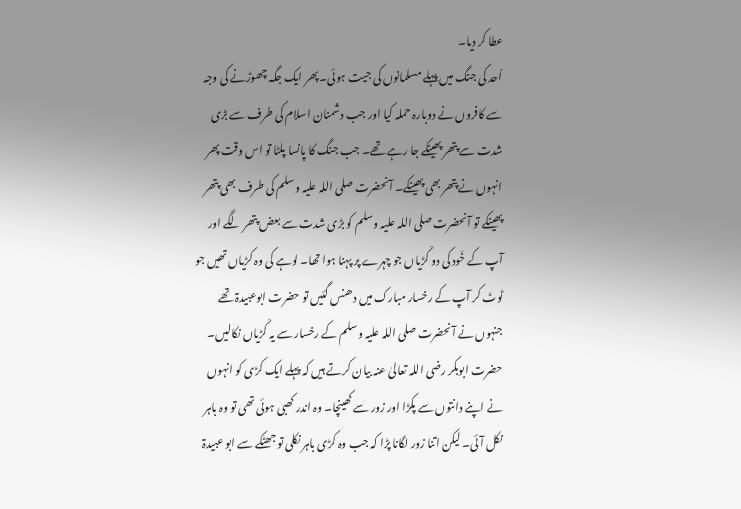عطا کر دیا۔
اُحد کی جنگ میں پہلے مسلمانوں کی جیت ہوئی۔ پھر ایک جگہ چھوڑنے کی وجہ سے کافروں نے دوبارہ حملہ کیا اور جب دشمنان اسلام کی طرف سے بڑی شدت سے پتھر پھینکے جا رہے تھے۔ جب جنگ کا پانسا پلٹا تو اس وقت پھر انہوں نے پتھر بھی پھینکے۔ آنحضرت صلی اللہ علیہ وسلم کی طرف بھی پتھر پھینکے تو آنحضرت صلی اللہ علیہ وسلم کو بڑی شدت سے بعض پتھر لگے اور آپ کے خَود کی دو کَڑیاں جو چہرے پر پہنا ہوا تھا۔ لوہے کی وہ کڑیاں تھیں جو ٹوٹ کر آپ کے رخسار مبارک میں دھنس گئیں تو حضرت ابوعبیدۃ تھے جنہوں نے آنحضرت صلی اللہ علیہ وسلم کے رخسار سے یہ کَڑیاں نکالیں۔ حضرت ابوبکر رضی اللہ تعالیٰ عنہ بیان کرتے ہیں کہ پہلے ایک کڑی کو انہوں نے اپنے دانتوں سے پکڑا اور زور سے کھینچا۔ وہ اندر کھبی ہوئی تھی تو وہ باہر نکل آئی۔ لیکن اتنا زور لگانا پڑا کہ جب وہ کڑی باہر نکلی تو جھٹکے سے ابو عبیدۃ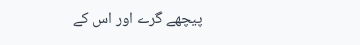پیچھے گرے اور اس کے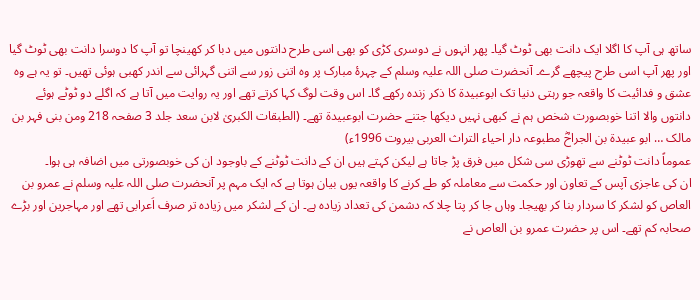ساتھ ہی آپ کا اگلا ایک دانت بھی ٹوٹ گیا۔ پھر انہوں نے دوسری کڑی کو بھی اسی طرح دانتوں میں دبا کر کھینچا تو آپ کا دوسرا دانت بھی ٹوٹ گیا اور پھر آپ اسی طرح پیچھے گرے۔ آنحضرت صلی اللہ علیہ وسلم کے چہرۂ مبارک پر وہ اتنی زور سے اتنی گہرائی سے اندر کھبی ہوئی تھیں۔ تو یہ ہے وہ عشق و فدائیت کا واقعہ جو رہتی دنیا تک ابوعبیدۃ کا ذکر زندہ رکھے گا۔ اس وقت لوگ کہا کرتے تھے اور یہ روایت میں آتا ہے کہ اگلے دو ٹوٹے ہوئے دانتوں والا اتنا خوبصورت شخص ہم نے کبھی نہیں دیکھا جتنے حضرت ابوعبیدۃ تھے۔ (الطبقات الکبریٰ لابن سعد جلد 3 صفحہ 218 ومن بنی فہر بن مالک … ابو عبیدۃ بن الجراحؓ مطبوعہ دار احیاء التراث العربی بیروت 1996ء)
عموماً دانت ٹوٹنے سے تھوڑی سی شکل میں فرق پڑ جاتا ہے لیکن کہتے ہیں ان کے دانت ٹوٹنے کے باوجود ان کی خوبصورتی میں اضافہ ہی ہوا۔
ان کی عاجزی آپس کے تعاون اور حکمت سے معاملہ کو طے کرنے کا واقعہ یوں بیان ہوتا ہے کہ ایک مہم پر آنحضرت صلی اللہ علیہ وسلم نے عمرو بن العاص کو لشکر کا سردار بنا کر بھیجا۔ وہاں جا کر پتا چلا کہ دشمن کی تعداد زیادہ ہے۔ ان کے لشکر میں زیادہ تر صرف اَعرابی تھے اور مہاجرین اور بڑے صحابہ کم تھے۔ اس پر حضرت عمرو بن العاص نے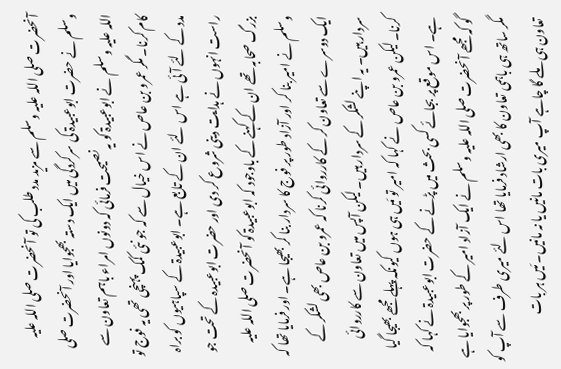آنحضرت صلی اللہ علیہ وسلم سے مزید مدد طلب کی تو آنحضرت صلی اللہ علیہ وسلم نے حضرت ابوعبیدۃ کی سرکردگی میں ایک دستہ بھجوایا اور آنحضرت صلی اللہ علیہ وسلم نے ابوعبیدۃ کو یہ نصیحت فرمائی کہ دونوں امراء باہم تعاون سے کام کرنا۔ مگر عمرو بن عاص نے اس خیال سے کہ جو نئی کمک پہنچی تھی یہ فوج تو مدد کے لئے آئی ہے اس لئے ان کے تابع ہے۔ ابوعبیدۃ کے سپاہیوں کو براہ راست انہوں نے ہدایت دینی شروع کر دی اور حضرت ابوعبیدہ کے تحت جو بزرگ صحابہ تھے ان کے کہنے کے باوجود کہ ابوعبیدۃ کو آنحضرت صلی اللہ علیہ وسلم نے امیر بنا کر اور آزاد طور پر فوج کا سردار بنا کر بھیجا ہے۔ اور فرمایا تھا کہ ایک دوسرے سے تعاون کر کے کارروائی کرنا کہ عمرو بن عاص بھی لشکر کے سردار ہیں۔ یہ اپنے لشکر کے سردار ہیں۔ لیکن آپس میں تعاون سے کارروائی کرنا۔ لیکن عمرو بن عاص نے کہا کہ امیر تو مَیں ہی ہوں کیونکہ پہلے مجھے بھیجا گیا ہے۔ اس موقع پر بجائے کسی بحث میں پڑنے کے حضرت ابوعبیدۃ نے کہا کہ گو کہ مجھے آنحضرت صلی اللہ علیہ وسلم نے ایک آزاد امیر کے طور پر بھجوایا ہے مگر ساتھ ہی باہمی تعاون کا بھی ارشاد فرمایا تھا اس لئے میری طرف سے آپ کو تعاون ہی ملے گا چاہے آپ میری بات مانیں یا نہ مانیں۔ مَیں ہر بات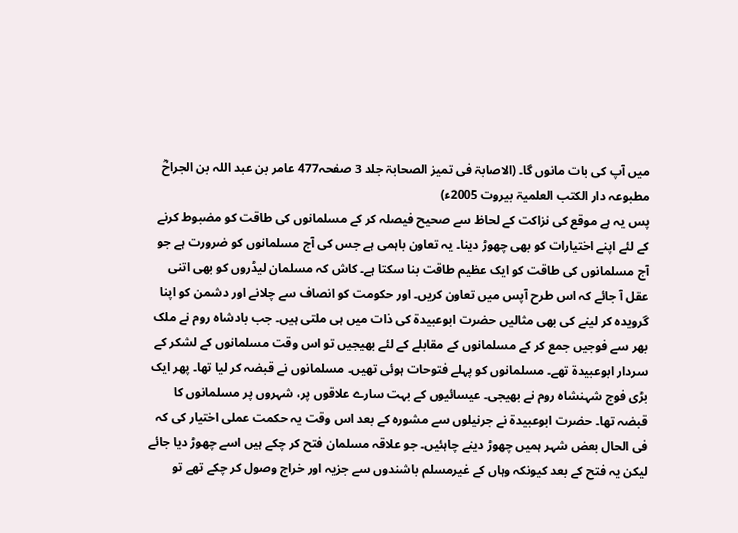میں آپ کی بات مانوں گا۔ (الاصابۃ فی تمیز الصحابۃ جلد 3 صفحہ477 عامر بن عبد اللہ بن الجراحؓ مطبوعہ دار الکتب العلمیۃ بیروت 2005ء)
پس یہ ہے موقع کی نزاکت کے لحاظ سے صحیح فیصلہ کر کے مسلمانوں کی طاقت کو مضبوط کرنے کے لئے اپنے اختیارات کو بھی چھوڑ دینا۔ یہ تعاون باہمی ہے جس کی آج مسلمانوں کو ضرورت ہے جو آج مسلمانوں کی طاقت کو ایک عظیم طاقت بنا سکتا ہے۔ کاش کہ مسلمان لیڈروں کو بھی اتنی عقل آ جائے کہ اس طرح آپس میں تعاون کریں۔ اور حکومت کو انصاف سے چلانے اور دشمن کو اپنا گرویدہ کر لینے کی بھی مثالیں حضرت ابوعبیدۃ کی ذات میں ہی ملتی ہیں۔ جب بادشاہ روم نے ملک بھر سے فوجیں جمع کر کے مسلمانوں کے مقابلے کے لئے بھیجیں تو اس وقت مسلمانوں کے لشکر کے سردار ابوعبیدۃ تھے۔ مسلمانوں کو پہلے فتوحات ہوئی تھیں۔ مسلمانوں نے قبضہ کر لیا تھا۔ پھر ایک بڑی فوج شہنشاہ روم نے بھیجی۔ عیسائیوں کے بہت سارے علاقوں پر، شہروں پر مسلمانوں کا قبضہ تھا۔ حضرت ابوعبیدۃ نے جرنیلوں سے مشورہ کے بعد اس وقت یہ حکمت عملی اختیار کی کہ فی الحال بعض شہر ہمیں چھوڑ دینے چاہئیں۔ جو علاقہ مسلمان فتح کر چکے ہیں اسے چھوڑ دیا جائے لیکن یہ فتح کے بعد کیونکہ وہاں کے غیرمسلم باشندوں سے جزیہ اور خراج وصول کر چکے تھے تو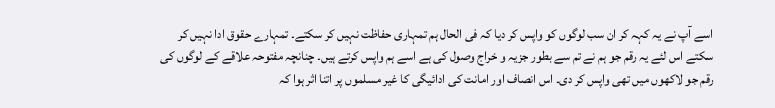اسے آپ نے یہ کہہ کر ان سب لوگوں کو واپس کر دیا کہ فی الحال ہم تمہاری حفاظت نہیں کر سکتے۔ تمہارے حقوق ادا نہیں کر سکتے اس لئے یہ رقم جو ہم نے تم سے بطور جزیہ و خراج وصول کی ہے اسے ہم واپس کرتے ہیں۔ چنانچہ مفتوحہ علاقے کے لوگوں کی رقم جو لاکھوں میں تھی واپس کر دی۔ اس انصاف اور امانت کی ادائیگی کا غیر مسلموں پر اتنا اثر ہوا کہ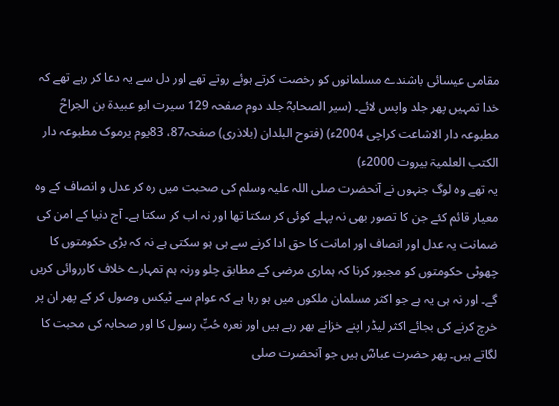مقامی عیسائی باشندے مسلمانوں کو رخصت کرتے ہوئے روتے تھے اور دل سے یہ دعا کر رہے تھے کہ خدا تمہیں پھر جلد واپس لائے۔ (سیر الصحابہؓ جلد دوم صفحہ 129 سیرت ابو عبیدۃ بن الجراحؓ مطبوعہ دار الاشاعت کراچی 2004ء) (فتوح البلدان (بلاذری) صفحہ87، 83یوم یرموک مطبوعہ دار الکتب العلمیۃ بیروت 2000ء)
یہ تھے وہ لوگ جنہوں نے آنحضرت صلی اللہ علیہ وسلم کی صحبت میں رہ کر عدل و انصاف کے وہ معیار قائم کئے جن کا تصور بھی نہ پہلے کوئی کر سکتا تھا اور نہ اب کر سکتا ہے۔ آج دنیا کے امن کی ضمانت یہ عدل اور انصاف اور امانت کا حق ادا کرنے سے ہی ہو سکتی ہے نہ کہ بڑی حکومتوں کا چھوٹی حکومتوں کو مجبور کرنا کہ ہماری مرضی کے مطابق چلو ورنہ ہم تمہارے خلاف کارروائی کریں گے۔ اور نہ ہی یہ ہے جو اکثر مسلمان ملکوں میں ہو رہا ہے کہ عوام سے ٹیکس وصول کر کے پھر ان پر خرچ کرنے کی بجائے اکثر لیڈر اپنے خزانے بھر رہے ہیں اور نعرہ حُبِّ رسول کا اور صحابہ کی محبت کا لگاتے ہیں۔ پھر حضرت عباسؓ ہیں جو آنحضرت صلی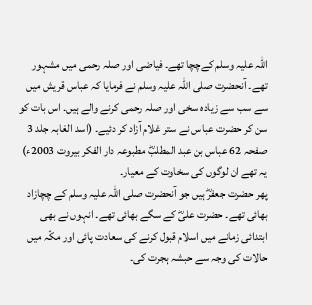اللہ علیہ وسلم کےچچا تھے۔ فیاضی اور صلہ رحمی میں مشہور تھے۔ آنحضرت صلی اللہ علیہ وسلم نے فرمایا کہ عباس قریش میں سے سب سے زیادہ سخی اور صلہ رحمی کرنے والے ہیں۔ اس بات کو سن کر حضرت عباس نے ستر غلام آزاد کر دئیے۔ (اسد الغابہ جلد 3 صفحہ 62 عباس بن عبد المطلبؓ مطبوعہ دار الفکر بیروت 2003ء)
یہ تھے ان لوگوں کی سخاوت کے معیار۔
پھر حضرت جعفرؓ ہیں جو آنحضرت صلی اللہ علیہ وسلم کے چچازاد بھائی تھے۔ حضرت علیؓ کے سگے بھائی تھے۔ انہوں نے بھی ابتدائی زمانے میں اسلام قبول کرنے کی سعادت پائی اور مکّہ میں حالات کی وجہ سے حبشہ ہجرت کی۔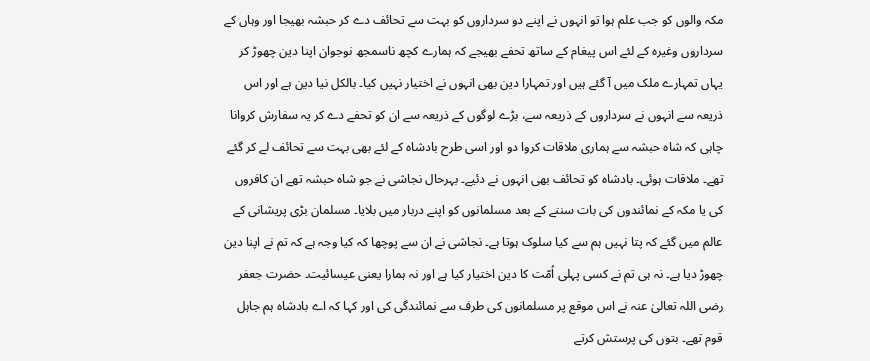مکہ والوں کو جب علم ہوا تو انہوں نے اپنے دو سرداروں کو بہت سے تحائف دے کر حبشہ بھیجا اور وہاں کے سرداروں وغیرہ کے لئے اس پیغام کے ساتھ تحفے بھیجے کہ ہمارے کچھ ناسمجھ نوجوان اپنا دین چھوڑ کر یہاں تمہارے ملک میں آ گئے ہیں اور تمہارا دین بھی انہوں نے اختیار نہیں کیا۔ بالکل نیا دین ہے اور اس ذریعہ سے انہوں نے سرداروں کے ذریعہ سے، بڑے لوگوں کے ذریعہ سے ان کو تحفے دے کر یہ سفارش کروانا چاہی کہ شاہ حبشہ سے ہماری ملاقات کروا دو اور اسی طرح بادشاہ کے لئے بھی بہت سے تحائف لے کر گئے تھے۔ ملاقات ہوئی۔ بادشاہ کو تحائف بھی انہوں نے دئیے۔ بہرحال نجاشی نے جو شاہ حبشہ تھے ان کافروں کی یا مکہ کے نمائندوں کی بات سننے کے بعد مسلمانوں کو اپنے دربار میں بلایا۔ مسلمان بڑی پریشانی کے عالم میں گئے کہ پتا نہیں ہم سے کیا سلوک ہوتا ہے۔ نجاشی نے ان سے پوچھا کہ کیا وجہ ہے کہ تم نے اپنا دین چھوڑ دیا ہے۔ نہ ہی تم نے کسی پہلی اُمّت کا دین اختیار کیا ہے اور نہ ہمارا یعنی عیسائیت۔ حضرت جعفر رضی اللہ تعالیٰ عنہ نے اس موقع پر مسلمانوں کی طرف سے نمائندگی کی اور کہا کہ اے بادشاہ ہم جاہل قوم تھے۔ بتوں کی پرستش کرتے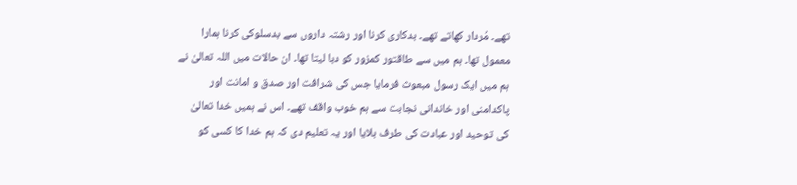تھے۔ مُردار کھاتے تھے۔ بدکاری کرنا اور رشتہ داروں سے بدسلوکی کرنا ہمارا معمول تھا۔ ہم میں سے طاقتور کمزور کو دبا لیتا تھا۔ ان حالات میں اللہ تعالیٰ نے ہم میں ایک رسول مبعوث فرمایا جس کی شرافت اور صدق و امانت اور پاکدامنی اور خاندانی نجابت سے ہم خوب واقف تھے۔ اس نے ہمیں خدا تعالیٰ کی توحید اور عبادت کی طرف بلایا اور یہ تعلیم دی کہ ہم خدا کا کسی کو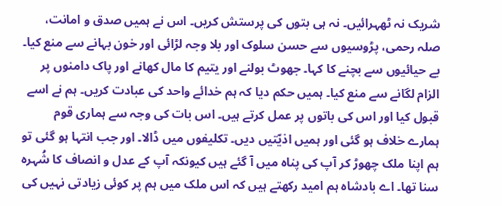شریک نہ ٹھہرائیں۔ نہ ہی بتوں کی پرستش کریں۔ اس نے ہمیں صدق و امانت، صلہ رحمی، پڑوسیوں سے حسن سلوک اور بلا وجہ لڑائی اور خون بہانے سے منع کیا۔ بے حیائیوں سے بچنے کا کہا۔ جھوٹ بولنے اور یتیم کا مال کھانے اور پاک دامنوں پر الزام لگانے سے منع کیا۔ ہمیں حکم دیا کہ ہم خدائے واحد کی عبادت کریں۔ ہم نے اسے قبول کیا اور اس کی باتوں پر عمل کرتے ہیں۔ اس بات کی وجہ سے ہماری قوم ہمارے خلاف ہو گئی اور ہمیں اذیّتیں دیں۔ تکلیفوں میں ڈالا۔ اور جب انتہا ہو گئی تو ہم اپنا ملک چھوڑ کر آپ کی پناہ میں آ گئے ہیں کیونکہ آپ کے عدل و انصاف کا شُہرہ سنا تھا۔ اے بادشاہ ہم امید رکھتے ہیں کہ اس ملک میں ہم پر کوئی زیادتی نہیں کی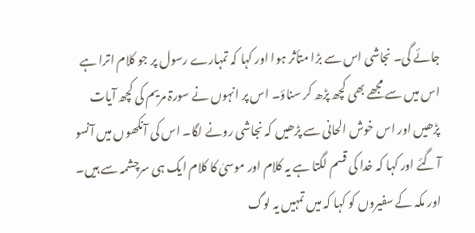جائے گی۔ نجاشی اس سے بڑا متأثر ہوا اور کہا کہ تمہارے رسول پر جو کلام اترا ہے اس میں سے مجھے بھی کچھ پڑھ کر سناؤ۔ اس پر انہوں نے سورۃ مریم کی کچھ آیات پڑھیں اور اس خوش الحانی سے پڑھیں کہ نجاشی رونے لگا۔ اس کی آنکھوں میں آنسو آ گئے اور کہا کہ خدا کی قسم لگتا ہے یہ کلام اور موسیٰ کا کلام ایک ہی سرچشمہ سے ہیں۔ اور مکہ کے سفیروں کو کہا کہ میں تمہیں یہ لوگ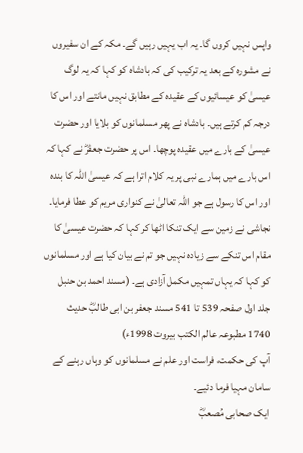واپس نہیں کروں گا۔ یہ اب یہیں رہیں گے۔ مکہ کے ان سفیروں نے مشورہ کے بعد یہ ترکیب کی کہ بادشاہ کو کہا کہ یہ لوگ عیسیٰ کو عیسائیوں کے عقیدہ کے مطابق نہیں مانتے اور اس کا درجہ کم کرتے ہیں۔ بادشاہ نے پھر مسلمانوں کو بلایا اور حضرت عیسیٰ کے بارے میں عقیدہ پوچھا۔ اس پر حضرت جعفرؓ نے کہا کہ اس بارے میں ہمارے نبی پر یہ کلام اترا ہے کہ عیسیٰ اللہ کا بندہ اور اس کا رسول ہے جو اللہ تعالیٰ نے کنواری مریم کو عطا فرمایا۔ نجاشی نے زمین سے ایک تنکا اٹھا کر کہا کہ حضرت عیسیٰ کا مقام اس تنکے سے زیادہ نہیں جو تم نے بیان کیا ہے اور مسلمانوں کو کہا کہ یہاں تمہیں مکمل آزادی ہے۔ (مسند احمد بن حنبل جلد اول صفحہ 539 تا 541 مسند جعفر بن ابی طالبؓ حدیث 1740 مطبوعہ عالم الکتب بیروت 1998ء)
آپ کی حکمت، فراست اور علم نے مسلمانوں کو وہاں رہنے کے سامان مہیا فرما دئیے۔
ایک صحابی مُصعبؓ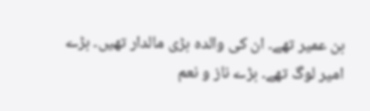بن عمیر تھے۔ ان کی والدہ بڑی مالدار تھیں۔ بڑے امیر لوگ تھے۔ بڑے ناز و نعم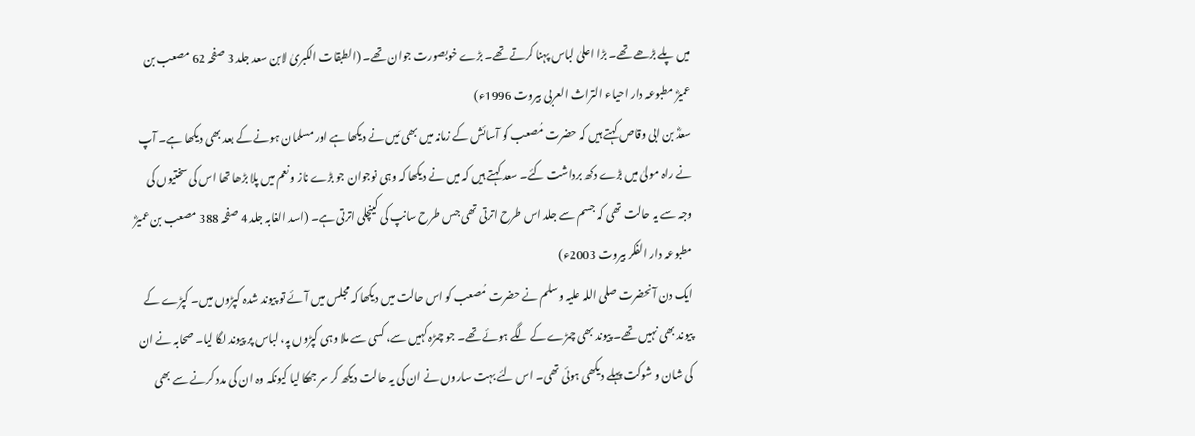میں پلے بڑھے تھے۔ بڑا اعلیٰ لباس پہنا کرتے تھے۔ بڑے خوبصورت جوان تھے۔ (الطبقات الکبریٰ لابن سعد جلد 3 صفحہ 62 مصعب بن عمیرؓ مطبوعہ دار احیاء التراث العربی بیروت 1996ء)
سعدؓ بن ابی وقاص کہتے ہیں کہ حضرت مُصعب کو آسائش کے زمانہ میں بھی مَیں نے دیکھا ہے اور مسلمان ہونے کے بعد بھی دیکھا ہے۔ آپ نے راہ مولیٰ میں بڑے دکھ برداشت کئے۔ سعد کہتے ہیں کہ میں نے دیکھا کہ وہی نوجوان جو بڑے ناز و نعم میں پلا بڑھا تھا اس کی سختیوں کی وجہ سے یہ حالت تھی کہ جسم سے جلد اس طرح اترتی تھی جس طرح سانپ کی کینچلی اترتی ہے۔ (اسد الغابہ جلد 4 صفحہ 388 مصعب بن عمیرؓ مطبوعہ دار الفکر بیروت 2003ء)
ایک دن آنحضرت صلی اللہ علیہ وسلم نے حضرت مُصعب کو اس حالت میں دیکھا کہ مجلس میں آئے تو پیوند شدہ کپڑوں میں۔ کپڑے کے پیوند بھی نہیں تھے۔ پیوند بھی چمڑے کے لگے ہوئے تھے۔ جو چمڑہ کہیں سے، کسی سے ملا وہی کپڑوں پہ، لباس پر پیوند لگا لیا۔ صحابہ نے ان کی شان و شوکت پہلے دیکھی ہوئی تھی۔ اس لئے بہت ساروں نے ان کی یہ حالت دیکھ کر سر جھکا لیا کیونکہ وہ ان کی مدد کرنے سے بھی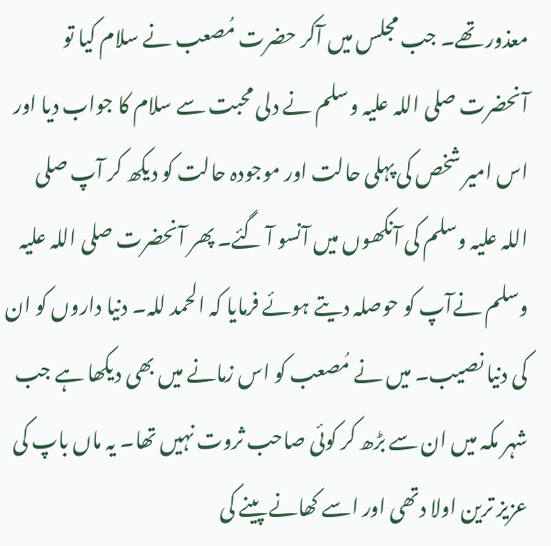معذور تھے۔ جب مجلس میں آکر حضرت مُصعب نے سلام کیا تو آنحضرت صلی اللہ علیہ وسلم نے دلی محبت سے سلام کا جواب دیا اور اس امیر شخص کی پہلی حالت اور موجودہ حالت کو دیکھ کر آپ صلی اللہ علیہ وسلم کی آنکھوں میں آنسو آ گئے۔ پھر آنحضرت صلی اللہ علیہ وسلم نےآپ کو حوصلہ دیتے ہوئے فرمایا کہ الحمد للہ۔ دنیا داروں کو ان کی دنیا نصیب۔ میں نے مُصعب کو اس زمانے میں بھی دیکھا ہے جب شہر مکہ میں ان سے بڑھ کر کوئی صاحب ثروت نہیں تھا۔ یہ ماں باپ کی عزیز ترین اولا دتھی اور اسے کھانے پینے کی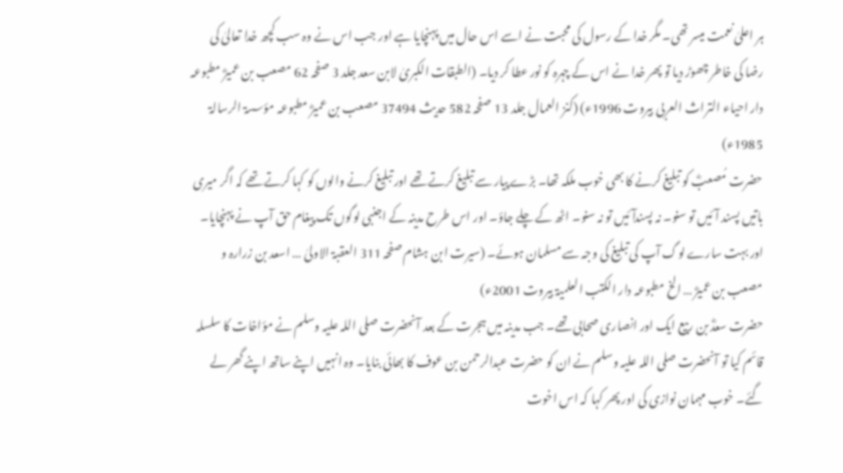ہر اعلیٰ نعمت میسر تھی۔ مگر خدا کے رسول کی محبت نے اسے اس حال میں پہنچایا ہے اور جب اس نے وہ سب کچھ خدا تعالیٰ کی رضا کی خاطر چھوڑ دیا تو پھر خدا نے اس کے چہرہ کو نور عطا کر دیا۔ (الطبقات الکبریٰ لابن سعد جلد 3 صفحہ 62 مصعب بن عمیرؓ مطبوعہ دار احیاء التراث العربی بیروت 1996ء) (کنز العمال جلد 13 صفحہ 582 حدیث 37494 مصعب بن عمیرؓ مطبوعہ مؤسسۃ الرسالۃ 1985ء)
حضرت مُصعبؓ کو تبلیغ کرنے کا بھی خوب ملکہ تھا۔ بڑے پیار سے تبلیغ کرتے تھے اور تبلیغ کرنے والوں کو کہا کرتے تھے کہ اگر میری باتیں پسند آئیں تو سنو۔ نہ پسندآئیں تو نہ سنو۔ اٹھ کے چلے جاؤ۔ اور اس طرح مدینہ کے اجنبی لوگوں تک پیغام حق آپ نے پہنچایا۔ اور بہت سارے لوگ آپ کی تبلیغ کی وجہ سے مسلمان ہوئے۔ (سیرت ابن ہشام صفحہ 311 العقبۃ الاولیٰ … اسعد بن زرارہ و مصعب بن عمیرؓ … الخ مطبوعہ دار الکتب العلمیۃ بیروت 2001ء)
حضرت سعدؓ بن ربیع ایک اور انصاری صحابی تھے۔ جب مدینہ میں ہجرت کے بعد آنحضرت صلی اللہ علیہ وسلم نے مؤاخات کا سلسلہ قائم کیا تو آنحضرت صلی اللہ علیہ وسلم نے ان کو حضرت عبدالرحمن بن عوف کا بھائی بنایا۔ وہ انہیں اپنے ساتھ اپنے گھر لے گئے۔ خوب مہمان نوازی کی اور پھر کہا کہ اس اخوت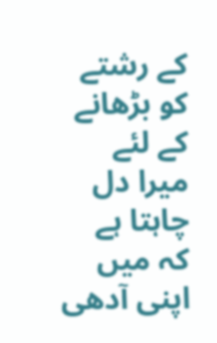کے رشتے کو بڑھانے کے لئے میرا دل چاہتا ہے کہ میں اپنی آدھی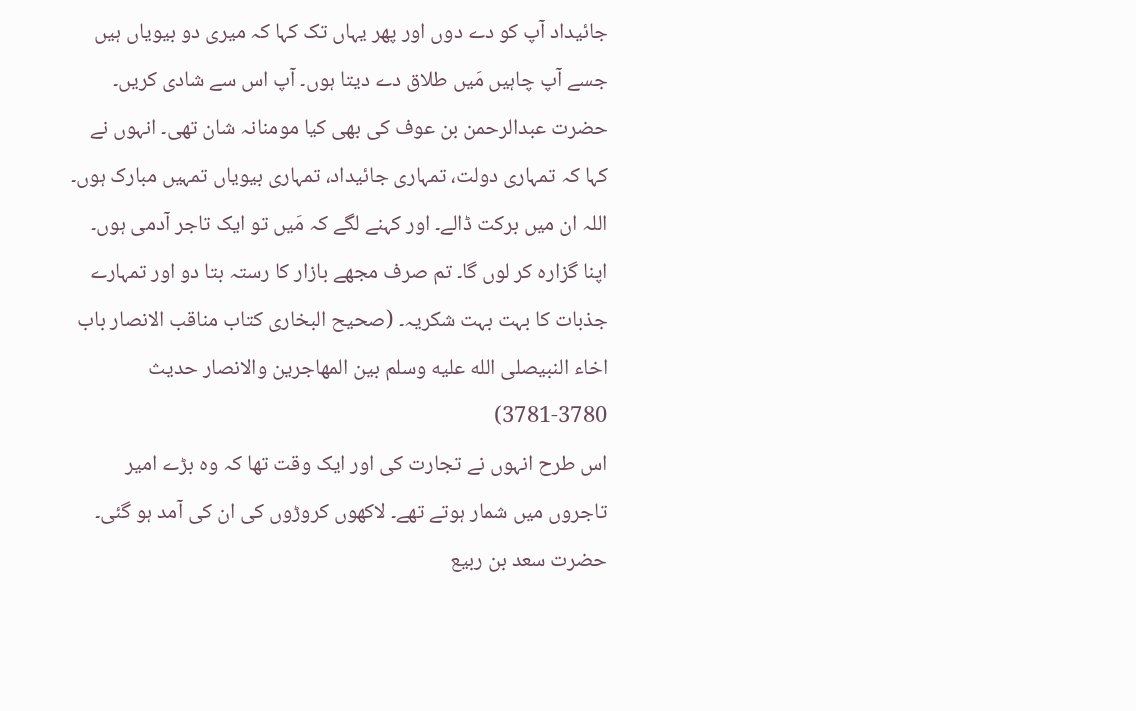جائیداد آپ کو دے دوں اور پھر یہاں تک کہا کہ میری دو بیویاں ہیں جسے آپ چاہیں مَیں طلاق دے دیتا ہوں۔ آپ اس سے شادی کریں۔ حضرت عبدالرحمن بن عوف کی بھی کیا مومنانہ شان تھی۔ انہوں نے کہا کہ تمہاری دولت، تمہاری جائیداد، تمہاری بیویاں تمہیں مبارک ہوں۔ اللہ ان میں برکت ڈالے۔ اور کہنے لگے کہ مَیں تو ایک تاجر آدمی ہوں۔ اپنا گزارہ کر لوں گا۔ تم صرف مجھے بازار کا رستہ بتا دو اور تمہارے جذبات کا بہت بہت شکریہ۔ (صحیح البخاری کتاب مناقب الانصار باب اخاء النبیصلى الله عليه وسلم بین المھاجرین والانصار حدیث 3780-3781)
اس طرح انہوں نے تجارت کی اور ایک وقت تھا کہ وہ بڑے امیر تاجروں میں شمار ہوتے تھے۔ لاکھوں کروڑوں کی ان کی آمد ہو گئی۔
حضرت سعد بن ربیع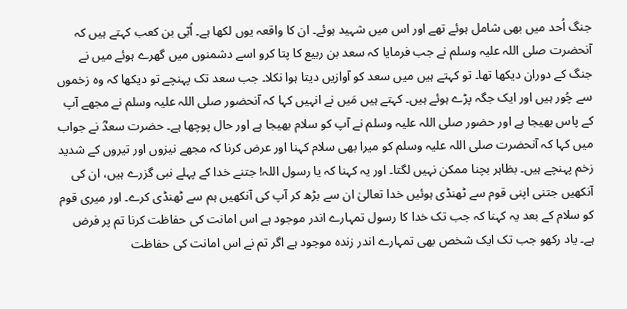جنگ اُحد میں بھی شامل ہوئے تھے اور اس میں شہید ہوئے۔ ان کا واقعہ یوں لکھا ہے۔ اُبّی بن کعب کہتے ہیں کہ آنحضرت صلی اللہ علیہ وسلم نے جب فرمایا کہ سعد بن ربیع کا پتا کرو اسے دشمنوں میں گھرے ہوئے میں نے جنگ کے دوران دیکھا تھا۔ تو کہتے ہیں میں سعد کو آوازیں دیتا ہوا نکلا۔ جب سعد تک پہنچے تو دیکھا کہ وہ زخموں سے چُور ہیں اور ایک جگہ پڑے ہوئے ہیں۔ کہتے ہیں مَیں نے انہیں کہا کہ آنحضور صلی اللہ علیہ وسلم نے مجھے آپ کے پاس بھیجا ہے اور حضور صلی اللہ علیہ وسلم نے آپ کو سلام بھیجا ہے اور حال پوچھا ہے۔ حضرت سعدؓ نے جواب میں کہا کہ آنحضرت صلی اللہ علیہ وسلم کو میرا بھی سلام کہنا اور عرض کرنا کہ مجھے نیزوں اور تیروں کے شدید زخم پہنچے ہیں۔ بظاہر بچنا ممکن نہیں لگتا۔ اور یہ کہنا کہ یا رسول اللہ! جتنے خدا کے پہلے نبی گزرے ہیں، ان کی آنکھیں جتنی اپنی قوم سے ٹھنڈی ہوئیں خدا تعالیٰ ان سے بڑھ کر آپ کی آنکھیں ہم سے ٹھنڈی کرے۔ اور میری قوم کو سلام کے بعد یہ کہنا کہ جب تک خدا کا رسول تمہارے اندر موجود ہے اس امانت کی حفاظت کرنا تم پر فرض ہے۔ یاد رکھو جب تک ایک شخص بھی تمہارے اندر زندہ موجود ہے اگر تم نے اس امانت کی حفاظت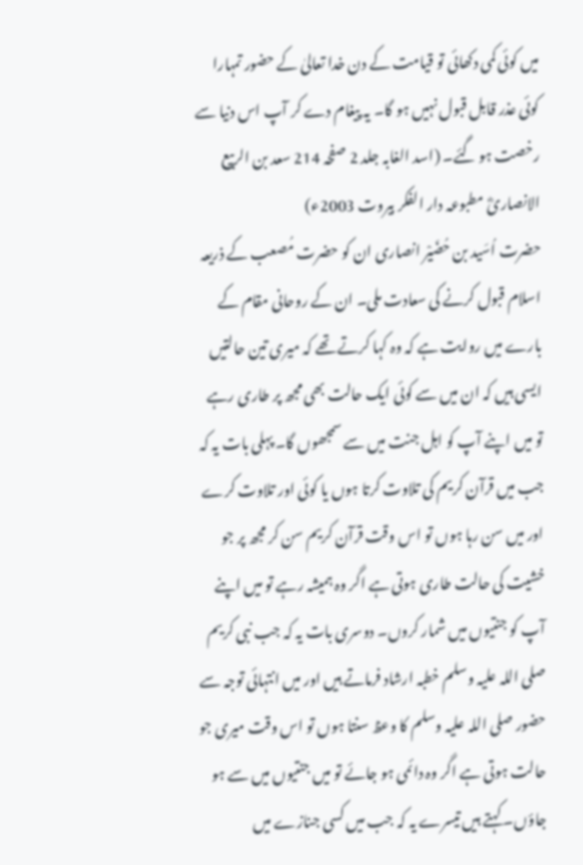میں کوئی کمی دکھائی تو قیامت کے دن خدا تعالیٰ کے حضور تمہارا کوئی عذر قابل قبول نہیں ہو گا۔ یہ پیغام دے کر آپ اس دنیا سے رخصت ہو گئے۔ (اسد الغابہ جلد 2 صفحہ 214 سعد بن الربیع الانصاریؓ مطبوعہ دار الفکر بیروت 2003ء)
حضرت اُسَید بن حُضَیْر انصاری ان کو حضرت مُصعب کے ذریعہ اسلام قبول کرنے کی سعادت ملی۔ ان کے روحانی مقام کے بارے میں روایت ہے کہ وہ کہا کرتے تھے کہ میری تین حالتیں ایسی ہیں کہ ان میں سے کوئی ایک حالت بھی مجھ پر طاری رہے تو میں اپنے آپ کو اہل جنت میں سے سمجھوں گا۔ پہلی بات یہ کہ جب میں قرآن کریم کی تلاوت کرتا ہوں یا کوئی اور تلاوت کرے اور میں سن رہا ہوں تو اس وقت قرآن کریم سن کر مجھ پر جو خشیت کی حالت طاری ہوتی ہے اگر وہ ہمیشہ رہے تو میں اپنے آپ کو جنتیوں میں شمار کروں۔ دوسری بات یہ کہ جب نبی کریم صلی اللہ علیہ وسلم خطبہ ارشاد فرماتے ہیں اور میں انتہائی توجہ سے حضور صلی اللہ علیہ وسلم کا وعظ سنتا ہوں تو اس وقت میری جو حالت ہوتی ہے اگر وہ دائمی ہو جائے تو میں جنتیوں میں سے ہو جاؤں۔ کہتے ہیں تیسرے یہ کہ جب میں کسی جنازے میں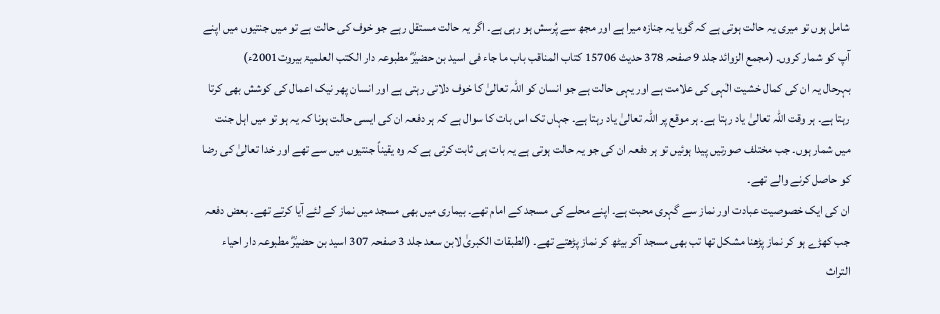شامل ہوں تو میری یہ حالت ہوتی ہے کہ گویا یہ جنازہ میرا ہے اور مجھ سے پُرسش ہو رہی ہے۔ اگر یہ حالت مستقل رہے جو خوف کی حالت ہے تو میں جنتیوں میں اپنے آپ کو شمار کروں۔ (مجمع الزوائد جلد 9 صفحہ 378 حدیث 15706 کتاب المناقب باب ما جاء فی اسید بن حضیرؓ مطبوعہ دار الکتب العلمیۃ بیروت2001ء)
بہرحال یہ ان کی کمال خشیت الٰہی کی علامت ہے اور یہی حالت ہے جو انسان کو اللہ تعالیٰ کا خوف دلاتی رہتی ہے اور انسان پھر نیک اعمال کی کوشش بھی کرتا رہتا ہے۔ ہر وقت اللہ تعالیٰ یاد رہتا ہے۔ ہر موقع پر اللہ تعالیٰ یاد رہتا ہے۔ جہاں تک اس بات کا سوال ہے کہ ہر دفعہ ان کی ایسی حالت ہونا کہ یہ ہو تو میں اہل جنت میں شمار ہوں۔ جب مختلف صورتیں پیدا ہوئیں تو ہر دفعہ ان کی جو یہ حالت ہوتی ہے یہ بات ہی ثابت کرتی ہے کہ وہ یقیناً جنتیوں میں سے تھے اور خدا تعالیٰ کی رضا کو حاصل کرنے والے تھے۔
ان کی ایک خصوصیت عبادت اور نماز سے گہری محبت ہے۔ اپنے محلے کی مسجد کے امام تھے۔ بیماری میں بھی مسجد میں نماز کے لئے آیا کرتے تھے۔ بعض دفعہ جب کھڑے ہو کر نماز پڑھنا مشکل تھا تب بھی مسجد آکر بیٹھ کر نماز پڑھتے تھے۔ (الطبقات الکبریٰ لابن سعد جلد 3 صفحہ 307 اسید بن حضیرؓ مطبوعہ دار احیاء التراث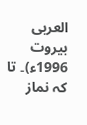العربی بیروت 1996ء)۔ تا کہ نماز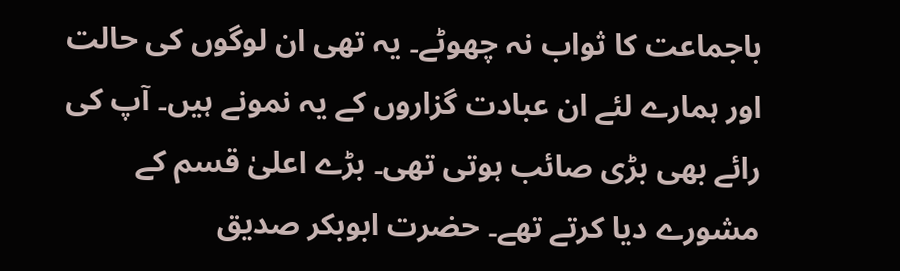باجماعت کا ثواب نہ چھوٹے۔ یہ تھی ان لوگوں کی حالت اور ہمارے لئے ان عبادت گزاروں کے یہ نمونے ہیں۔ آپ کی رائے بھی بڑی صائب ہوتی تھی۔ بڑے اعلیٰ قسم کے مشورے دیا کرتے تھے۔ حضرت ابوبکر صدیق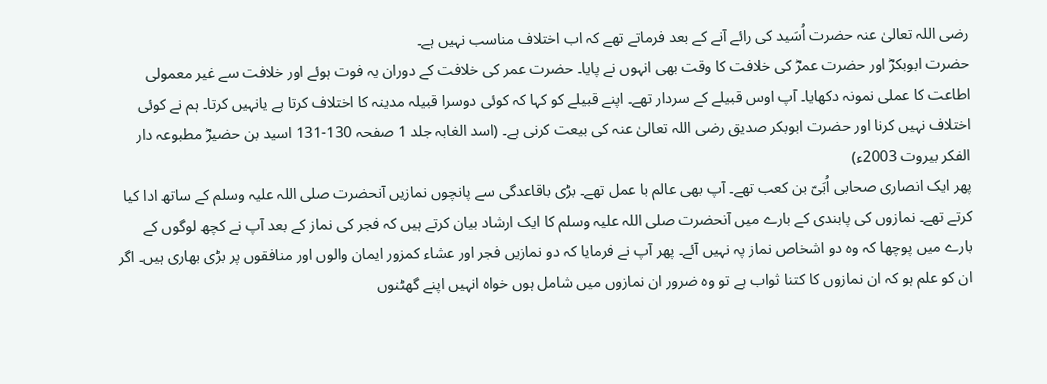رضی اللہ تعالیٰ عنہ حضرت اُسَید کی رائے آنے کے بعد فرماتے تھے کہ اب اختلاف مناسب نہیں ہے۔
حضرت ابوبکرؓ اور حضرت عمرؓ کی خلافت کا وقت بھی انہوں نے پایا۔ حضرت عمر کی خلافت کے دوران یہ فوت ہوئے اور خلافت سے غیر معمولی اطاعت کا عملی نمونہ دکھایا۔ آپ اوس قبیلے کے سردار تھے۔ اپنے قبیلے کو کہا کہ کوئی دوسرا قبیلہ مدینہ کا اختلاف کرتا ہے یانہیں کرتا۔ ہم نے کوئی اختلاف نہیں کرنا اور حضرت ابوبکر صدیق رضی اللہ تعالیٰ عنہ کی بیعت کرنی ہے۔ (اسد الغابہ جلد 1 صفحہ 130-131 اسید بن حضیرؓ مطبوعہ دار الفکر بیروت 2003ء)
پھر ایک انصاری صحابی اُبَیّ بن کعب تھے۔ آپ بھی عالم با عمل تھے۔ بڑی باقاعدگی سے پانچوں نمازیں آنحضرت صلی اللہ علیہ وسلم کے ساتھ ادا کیا کرتے تھے۔ نمازوں کی پابندی کے بارے میں آنحضرت صلی اللہ علیہ وسلم کا ایک ارشاد بیان کرتے ہیں کہ فجر کی نماز کے بعد آپ نے کچھ لوگوں کے بارے میں پوچھا کہ وہ دو اشخاص نماز پہ نہیں آئے۔ پھر آپ نے فرمایا کہ دو نمازیں فجر اور عشاء کمزور ایمان والوں اور منافقوں پر بڑی بھاری ہیں۔ اگر ان کو علم ہو کہ ان نمازوں کا کتنا ثواب ہے تو وہ ضرور ان نمازوں میں شامل ہوں خواہ انہیں اپنے گھٹنوں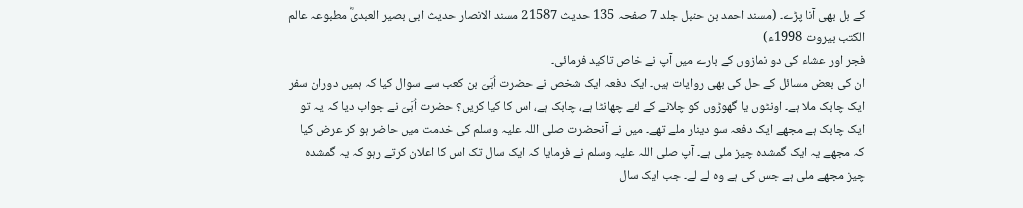کے بل بھی آنا پڑے۔ (مسند احمد بن حنبل جلد 7 صفحہ 135 حدیث 21587 مسند الانصار حدیث ابی بصیر العبدیؓ مطبوعہ عالم الکتب بیروت 1998ء)
فجر اور عشاء کی دو نمازوں کے بارے میں آپ نے خاص تاکید فرمائی۔
ان کی بعض مسائل کے حل کی بھی روایات ہیں۔ ایک دفعہ ایک شخص نے حضرت اُبَیّ بن کعب سے سوال کیا کہ ہمیں دوران سفر ایک چابک ملا ہے۔ اونٹوں یا گھوڑوں کو چلانے کے لئے چھانٹا ہے، چابک ہے، اس کا کیا کریں؟ حضرت اُبَیّ نے جواب دیا کہ یہ تو ایک چابک ہے مجھے ایک دفعہ سو دینار ملے تھے۔ میں نے آنحضرت صلی اللہ علیہ وسلم کی خدمت میں حاضر ہو کر عرض کیا کہ مجھے یہ ایک گمشدہ چیز ملی ہے۔ آپ صلی اللہ علیہ وسلم نے فرمایا کہ ایک سال تک اس کا اعلان کرتے رہو کہ یہ گمشدہ چیز مجھے ملی ہے جس کی ہے وہ لے لے۔ جب ایک سال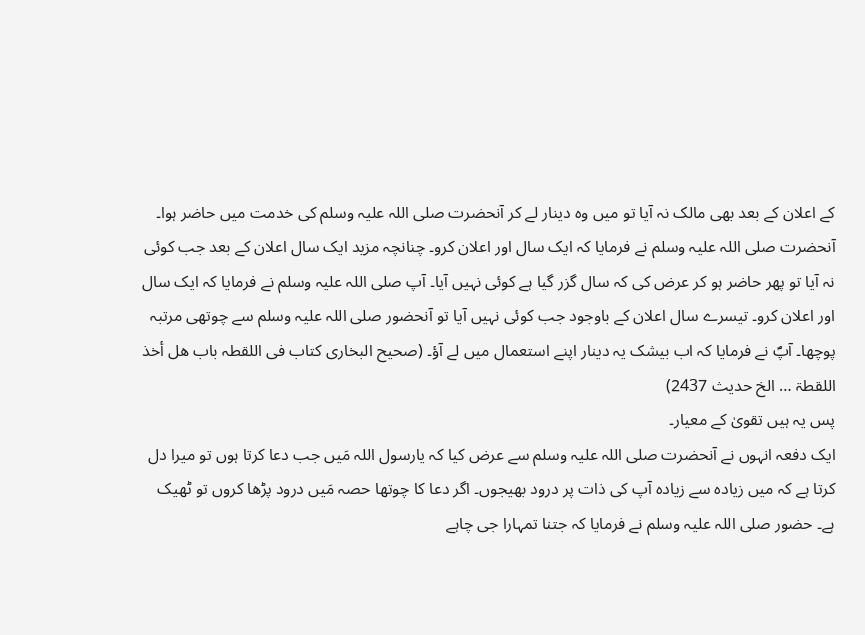کے اعلان کے بعد بھی مالک نہ آیا تو میں وہ دینار لے کر آنحضرت صلی اللہ علیہ وسلم کی خدمت میں حاضر ہوا۔ آنحضرت صلی اللہ علیہ وسلم نے فرمایا کہ ایک سال اور اعلان کرو۔ چنانچہ مزید ایک سال اعلان کے بعد جب کوئی نہ آیا تو پھر حاضر ہو کر عرض کی کہ سال گزر گیا ہے کوئی نہیں آیا۔ آپ صلی اللہ علیہ وسلم نے فرمایا کہ ایک سال اور اعلان کرو۔ تیسرے سال اعلان کے باوجود جب کوئی نہیں آیا تو آنحضور صلی اللہ علیہ وسلم سے چوتھی مرتبہ پوچھا۔ آپؐ نے فرمایا کہ اب بیشک یہ دینار اپنے استعمال میں لے آؤ۔ (صحیح البخاری کتاب فی اللقطہ باب ھل أخذ اللقطۃ … الخ حدیث 2437)
پس یہ ہیں تقویٰ کے معیار۔
ایک دفعہ انہوں نے آنحضرت صلی اللہ علیہ وسلم سے عرض کیا کہ یارسول اللہ مَیں جب دعا کرتا ہوں تو میرا دل کرتا ہے کہ میں زیادہ سے زیادہ آپ کی ذات پر درود بھیجوں۔ اگر دعا کا چوتھا حصہ مَیں درود پڑھا کروں تو ٹھیک ہے۔ حضور صلی اللہ علیہ وسلم نے فرمایا کہ جتنا تمہارا جی چاہے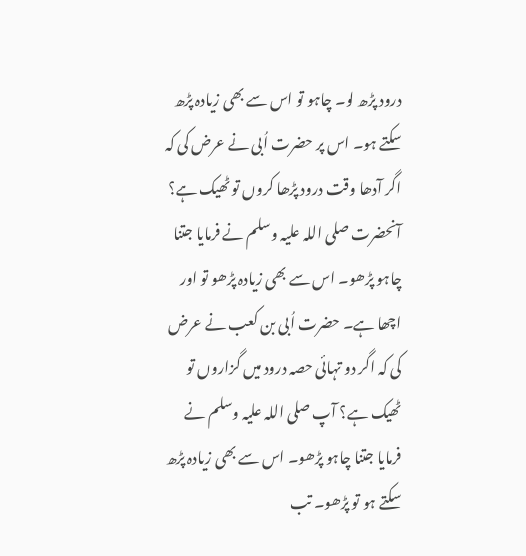درود پڑھ لو۔ چاہو تو اس سے بھی زیادہ پڑھ سکتے ہو۔ اس پر حضرت اُبی نے عرض کی کہ اگر آدھا وقت درود پڑھا کروں تو ٹھیک ہے؟ آنحضرت صلی اللہ علیہ وسلم نے فرمایا جتنا چاہو پڑھو۔ اس سے بھی زیادہ پڑھو تو اور اچھا ہے۔ حضرت اُبی بن کعب نے عرض کی کہ اگر دو تہائی حصہ درود میں گزاروں تو ٹھیک ہے؟ آپ صلی اللہ علیہ وسلم نے فرمایا جتنا چاہو پڑھو۔ اس سے بھی زیادہ پڑھ سکتے ہو تو پڑھو۔ تب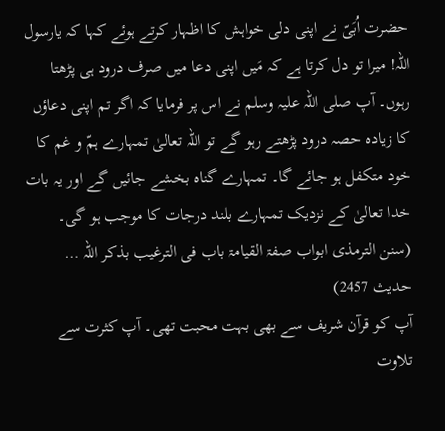حضرت اُبَیّ نے اپنی دلی خواہش کا اظہار کرتے ہوئے کہا کہ یارسول اللہ! میرا تو دل کرتا ہے کہ مَیں اپنی دعا میں صرف درود ہی پڑھتا رہوں۔ آپ صلی اللہ علیہ وسلم نے اس پر فرمایا کہ اگر تم اپنی دعاؤں کا زیادہ حصہ درود پڑھتے رہو گے تو اللہ تعالیٰ تمہارے ہمّ و غم کا خود متکفل ہو جائے گا۔ تمہارے گناہ بخشے جائیں گے اور یہ بات خدا تعالیٰ کے نزدیک تمہارے بلند درجات کا موجب ہو گی۔ (سنن الترمذی ابواب صفۃ القیامۃ باب فی الترغیب بذکر اللہ … حدیث 2457)
آپ کو قرآن شریف سے بھی بہت محبت تھی۔ آپ کثرت سے تلاوت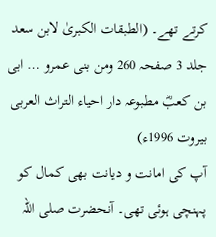کرتے تھے۔ (الطبقات الکبریٰ لابن سعد جلد 3 صفحہ 260 ومن بنی عمرو … ابی بن کعبؓ مطبوعہ دار احیاء التراث العربی بیروت 1996ء)
آپ کی امانت و دیانت بھی کمال کو پہنچی ہوئی تھی۔ آنحضرت صلی اللہ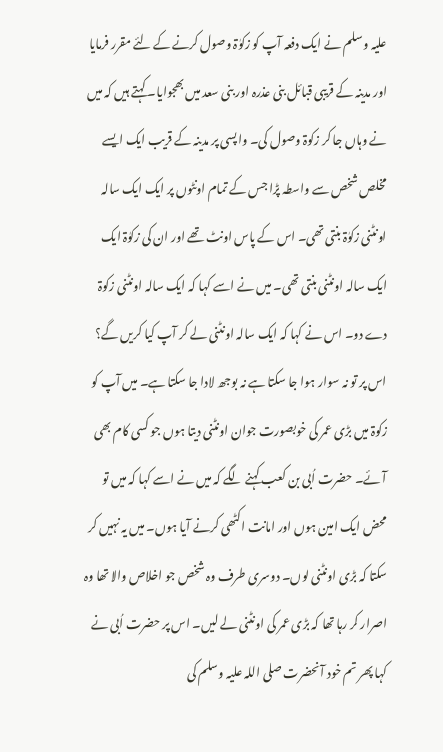علیہ وسلم نے ایک دفعہ آپ کو زکوٰۃ وصول کرنے کے لئے مقرر فرمایا اور مدینہ کے قریبی قبائل بنی عذرہ اور بنی سعد میں بھجوایا۔ کہتے ہیں کہ میں نے وہاں جا کر زکوۃ وصول کی۔ واپسی پر مدینہ کے قریب ایک ایسے مخلص شخص سے واسطہ پڑا جس کے تمام اونٹوں پر ایک ایک سالہ اونٹنی زکوٰۃ بنتی تھی۔ اس کے پاس اونٹ تھے اور ان کی زکوٰۃ ایک ایک سالہ اونٹنی بنتی تھی۔ میں نے اسے کہا کہ ایک سالہ اونٹنی زکوۃ دے دو۔ اس نے کہا کہ ایک سالہ اونٹنی لے کر آپ کیا کریں گے؟ اس پر تو نہ سوار ہوا جا سکتا ہے نہ بوجھ لادا جا سکتا ہے۔ میں آپ کو زکوۃ میں بڑی عمر کی خوبصورت جوان اونٹنی دیتا ہوں جو کسی کام بھی آئے۔ حضرت اُبی بن کعب کہنے لگے کہ میں نے اسے کہا کہ میں تو محض ایک امین ہوں اور امانت اکٹھی کرنے آیا ہوں۔ میں یہ نہیں کر سکتا کہ بڑی اونٹنی لوں۔ دوسری طرف وہ شخص جو اخلاص والا تھا وہ اصرار کر رہا تھا کہ بڑی عمر کی اونٹنی لے لیں۔ اس پر حضرت اُبی نے کہا پھر تم خود آنحضرت صلی اللہ علیہ وسلم کی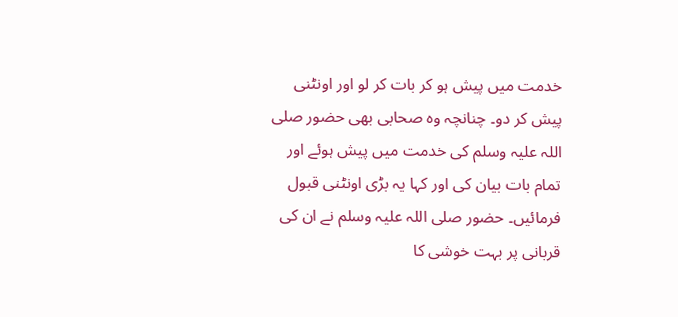خدمت میں پیش ہو کر بات کر لو اور اونٹنی پیش کر دو۔ چنانچہ وہ صحابی بھی حضور صلی اللہ علیہ وسلم کی خدمت میں پیش ہوئے اور تمام بات بیان کی اور کہا یہ بڑی اونٹنی قبول فرمائیں۔ حضور صلی اللہ علیہ وسلم نے ان کی قربانی پر بہت خوشی کا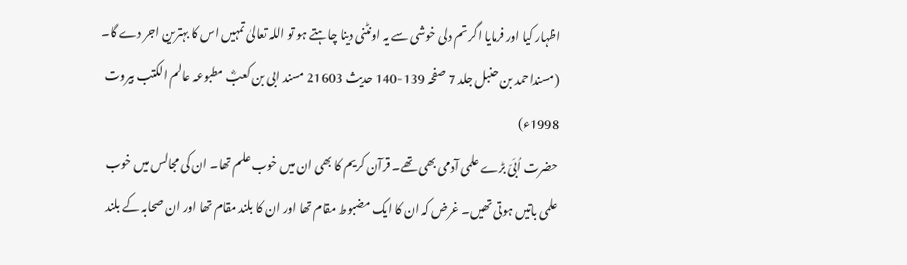اظہار کیا اور فرمایا اگر تم دلی خوشی سے یہ اونٹنی دینا چاہتے ہو تو اللہ تعالیٰ تمہیں اس کا بہترین اجر دے گا۔ (مسنداحمد بن حنبل جلد 7 صفحہ 139-140 حدیث 21603 مسند ابی بن کعبؓ مطبوعہ عالم الکتب بیروت 1998ء)
حضرت اُبَیّ بڑے علمی آدمی بھی تھے۔ قرآن کریم کا بھی ان میں خوب علم تھا۔ ان کی مجالس میں خوب علمی باتیں ہوتی تھیں۔ غرض کہ ان کا ایک مضبوط مقام تھا اور ان کا بلند مقام تھا اور ان صحابہ کے بلند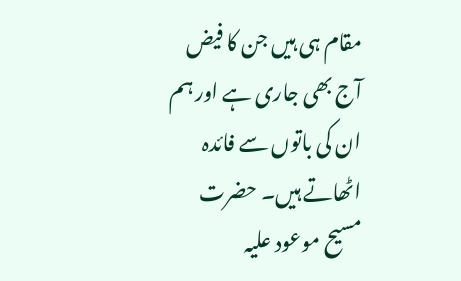مقام ہی ہیں جن کا فیض آج بھی جاری ہے اور ہم ان کی باتوں سے فائدہ اٹھاتے ہیں۔ حضرت مسیح موعود علیہ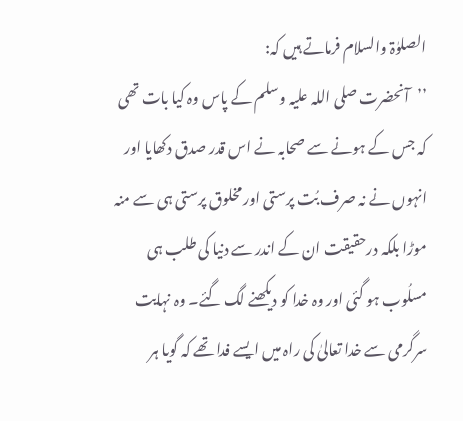الصلوٰۃ والسلام فرماتے ہیں کہ:
’’آنحضرت صلی اللہ علیہ وسلم کے پاس وہ کیا بات تھی کہ جس کے ہونے سے صحابہ نے اس قدر صدق دکھایا اور انہوں نے نہ صرف بُت پرستی اور مخلوق پرستی ہی سے منہ موڑا بلکہ درحقیقت ان کے اندر سے دنیا کی طلب ہی مسلُوب ہو گئی اور وہ خدا کو دیکھنے لگ گئے۔ وہ نہایت سرگرمی سے خدا تعالیٰ کی راہ میں ایسے فدا تھے کہ گویا ہر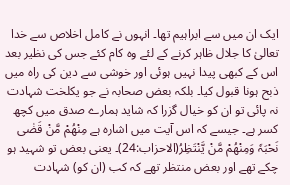ایک ان میں سے ابراہیم تھا۔ انہوں نے کامل اخلاص سے خدا تعالیٰ کا جلال ظاہر کرنے کے لئے وہ کام کئے جس کی نظیر بعد اس کے کبھی پیدا نہیں ہوئی اور خوشی سے دین کی راہ میں ذبح ہونا قبول کیا۔ بلکہ بعض صحابہ نے جو یکلخت شہادت نہ پائی تو ان کو خیال گزرا کہ شاید ہمارے صدق میں کچھ کسر ہے۔ جیسے کہ اس آیت میں اشارہ ہے مِنْھُمْ مَّنْ قَضٰی نَحْبَہٗ وَمِنْھُمْ مَّنْ یَّنْتَظِرُ(الاحزاب:24)۔ یعنی بعض تو شہید ہو چکے تھے اور بعض منتظر تھے کہ کب (ان کو) شہادت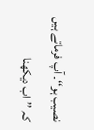نصیب ہو‘‘۔ آپ فرماتے ہیں کہ ’’اب دیکھنا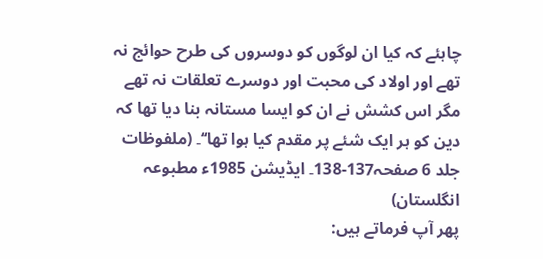چاہئے کہ کیا ان لوگوں کو دوسروں کی طرح حوائج نہ تھے اور اولاد کی محبت اور دوسرے تعلقات نہ تھے مگر اس کشش نے ان کو ایسا مستانہ بنا دیا تھا کہ دین کو ہر ایک شئے پر مقدم کیا ہوا تھا‘‘۔ (ملفوظات جلد 6 صفحہ137-138۔ ایڈیشن 1985ء مطبوعہ انگلستان)
پھر آپ فرماتے ہیں: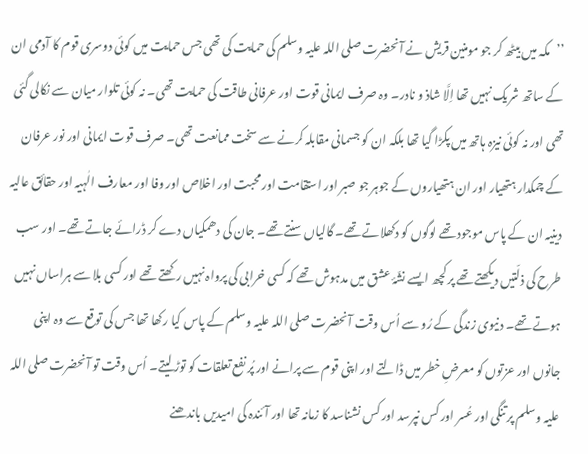’’مکہ میں بیٹھ کر جو مومنین قریش نے آنحضرت صلی اللہ علیہ وسلم کی حمایت کی تھی جس حمایت میں کوئی دوسری قوم کا آدمی ان کے ساتھ شریک نہیں تھا اِلَّا شاذ و نادر۔ وہ صرف ایمانی قوت اور عرفانی طاقت کی حمایت تھی۔ نہ کوئی تلوار میان سے نکالی گئی تھی اور نہ کوئی نیزہ ہاتھ میں پکڑا گیا تھا بلکہ ان کو جسمانی مقابلہ کرنے سے سخت ممانعت تھی۔ صرف قوت ایمانی اور نور عرفان کے چمکدار ہتھیار اور ان ہتھیاروں کے جوہر جو صبر اور استقامت اور محبت اور اخلاص اور وفا اور معارف الٰہیہ اور حقائق عالیہ دینیہ ان کے پاس موجود تھے لوگوں کو دکھلاتے تھے۔ گالیاں سنتے تھے۔ جان کی دھمکیاں دے کر ڈرائے جاتے تھے۔ اور سب طرح کی ذلّتیں دیکھتے تھے پر کچھ ایسے نشّۂ عشق میں مدہوش تھے کہ کسی خرابی کی پرواہ نہیں رکھتے تھے اور کسی بلا سے ہراساں نہیں ہوتے تھے۔ دنیوی زندگی کے رُو سے اُس وقت آنحضرت صلی اللہ علیہ وسلم کے پاس کیا رکھا تھا جس کی توقع سے وہ اپنی جانوں اور عزتوں کو معرضِ خطر میں ڈالتے اور اپنی قوم سے پرانے اور پُر نفع تعلقات کو توڑ لیتے۔ اُس وقت تو آنحضرت صلی اللہ علیہ وسلم پر تنگی اور عُسر اور کس نپرسد اور کس نشناسد کا زمانہ تھا اور آئندہ کی امیدیں باندھنے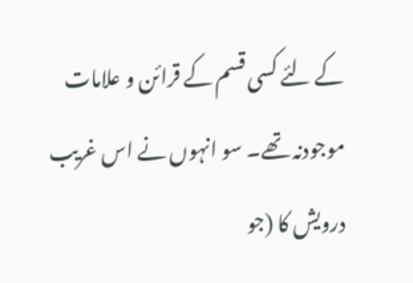کے لئے کسی قسم کے قرائن و علامات موجودنہ تھے۔ سو انہوں نے اس غریب درویش کا (جو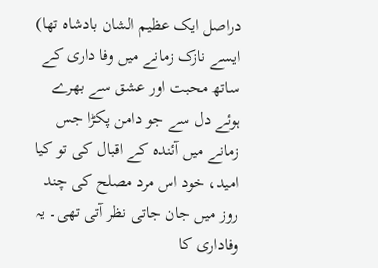دراصل ایک عظیم الشان بادشاہ تھا) ایسے نازک زمانے میں وفا داری کے ساتھ محبت اور عشق سے بھرے ہوئے دل سے جو دامن پکڑا جس زمانے میں آئندہ کے اقبال کی تو کیا امید، خود اس مرد مصلح کی چند روز میں جان جاتی نظر آتی تھی۔ یہ وفاداری کا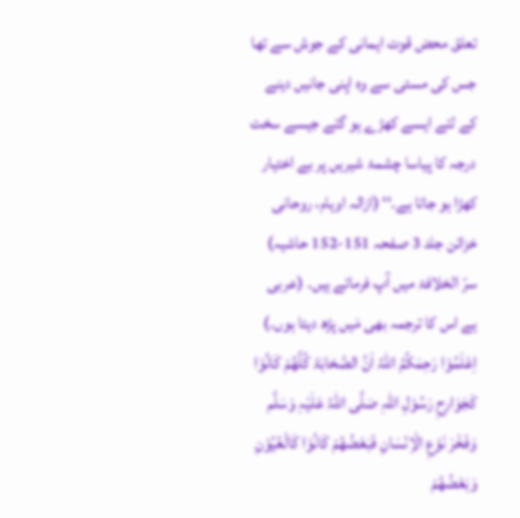تعلق محض قوت ایمانی کے جوش سے تھا جس کی مستی سے وہ اپنی جانیں دینے کے لئے ایسے کھڑے ہو گئے جیسے سخت درجہ کا پیاسا چشمۂ شیریں پر بے اختیار کھڑا ہو جاتا ہے۔‘‘ (ازالہ اوہام، روحانی خزائن جلد 3 صفحہ 151-152 حاشیہ)
سرّ الخلافۃ میں آپ فرماتے ہیں۔ (عربی ہے اس کا ترجمہ بھی مَیں پڑھ دیتا ہوں۔)
اِعْلَمُوْا رَحِمَکُمُ اللّٰہُ اَنَّ الصَّحَابَۃَ کُلَّھُمْ کَانُوْا کَجَوَارِحِ رَسُوْلِ اللّٰہِ صَلَّی اللّٰہُ عَلَیْہِ وَسَلَّم وَفَخْرَ نَوْعِ الْاِنْسَانِ فَبَعْضُھُمْ کَانُوْا کَالْعُیُوْنِ وَبَعْضُھُمْ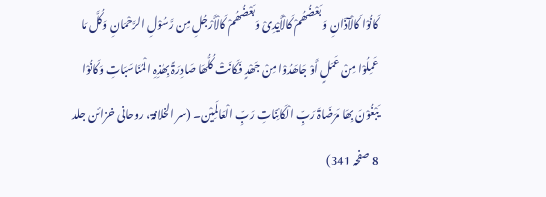کَانُوْا کَالْآذَانِ وَ بَعْضُھُمْ کَالْأَیْدِیْ وَبَعْضُھُمْ کَالْأَرْجُلِ مِن رَّسُوْلِ الرَّحْمَانِ وَکُلَّ مَا عَمِلُوْا مِنْ عَمَلٍ أَوْ جَاھَدُوْا مِنْ جَھْدٍ فَکَانَتْ کُلُّھَا صَادِرَۃً بِھٰذِہِ الْمُنَاسَبَاتِ وَکَانُوْا یَبْغُوْنَ بِھَا مَرَضَاۃَ رَبِّ الْکَائِنَاتِ رَبِّ الْعَالَمِیْن۔ (سر الخلافۃ، روحانی خزائن جلد 8 صفحہ 341)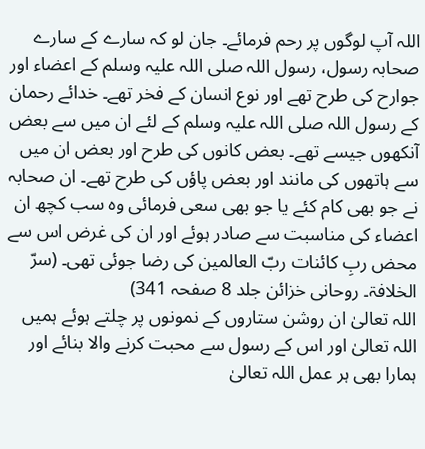اللہ آپ لوگوں پر رحم فرمائے۔ جان لو کہ سارے کے سارے صحابہ رسول، رسول اللہ صلی اللہ علیہ وسلم کے اعضاء اور جوارح کی طرح تھے اور نوع انسان کے فخر تھے۔ خدائے رحمان کے رسول اللہ صلی اللہ علیہ وسلم کے لئے ان میں سے بعض آنکھوں جیسے تھے۔ بعض کانوں کی طرح اور بعض ان میں سے ہاتھوں کی مانند اور بعض پاؤں کی طرح تھے۔ ان صحابہ نے جو بھی کام کئے یا جو بھی سعی فرمائی وہ سب کچھ ان اعضاء کی مناسبت سے صادر ہوئے اور ان کی غرض اس سے محض ربِ کائنات ربّ العالمین کی رضا جوئی تھی۔ (سرّ الخلافۃ۔ روحانی خزائن جلد 8 صفحہ 341)
اللہ تعالیٰ ان روشن ستاروں کے نمونوں پر چلتے ہوئے ہمیں اللہ تعالیٰ اور اس کے رسول سے محبت کرنے والا بنائے اور ہمارا بھی ہر عمل اللہ تعالیٰ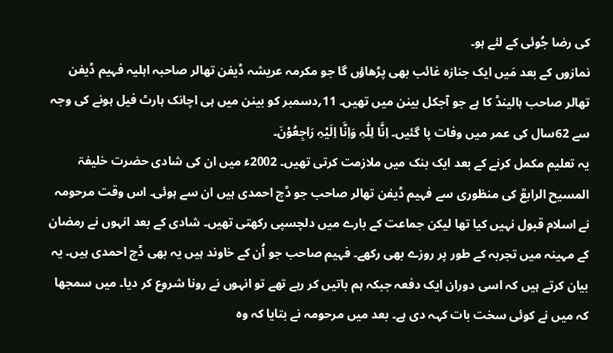کی رضا جُوئی کے لئے ہو۔
نمازوں کے بعد مَیں ایک جنازہ غائب بھی پڑھاؤں گا جو مکرمہ عریشہ ڈیفن تھالر صاحبہ اہلیہ فہیم ڈیفن تھالر صاحب ہالینڈ کا ہے جو آجکل بینن میں تھیں۔ 11؍دسمبر کو بینن میں ہی اچانک ہارٹ فیل ہونے کی وجہ سے 62سال کی عمر میں وفات پا گئیں۔ اِنَّا لِلّٰہِ وَاِنَّا اِلَیْہِ رَاجِعُوْنَ۔
یہ تعلیم مکمل کرنے کے بعد ایک بنک میں ملازمت کرتی تھیں۔ 2002ء میں ان کی شادی حضرت خلیفۃ المسیح الرابعؒ کی منظوری سے فہیم ڈیفن تھالر صاحب جو ڈچ احمدی ہیں ان سے ہوئی۔ اس وقت مرحومہ نے اسلام قبول نہیں کیا تھا لیکن جماعت کے بارے میں دلچسپی رکھتی تھیں۔ شادی کے بعد انہوں نے رمضان کے مہینہ میں تجربہ کے طور پر روزے بھی رکھے۔ فہیم صاحب جو اُن کے خاوند ہیں یہ بھی ڈچ احمدی ہیں۔ یہ بیان کرتے ہیں کہ اسی دوران ایک دفعہ جبکہ ہم باتیں کر رہے تھے تو انہوں نے رونا شروع کر دیا۔ میں سمجھا کہ میں نے کوئی سخت بات کہہ دی ہے۔ بعد میں مرحومہ نے بتایا کہ وہ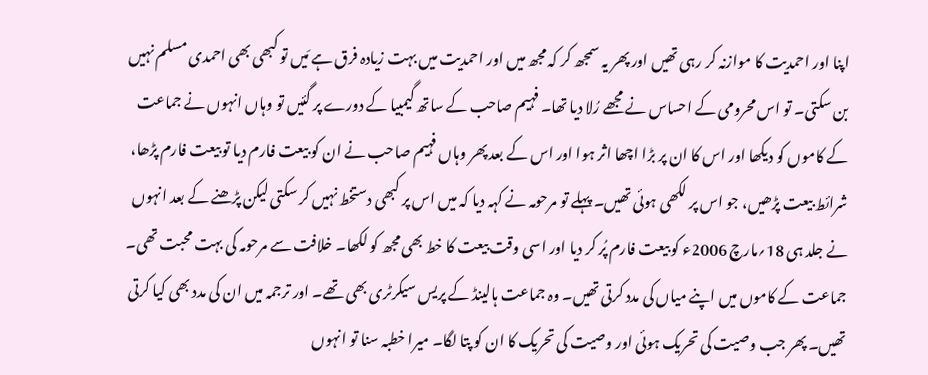اپنا اور احمدیت کا موازنہ کر رہی تھیں اور پھر یہ سمجھ کر کہ مجھ میں اور احمدیت میں بہت زیادہ فرق ہے مَیں تو کبھی بھی احمدی مسلم نہیں بن سکتی۔ تو اس محرومی کے احساس نے مجھے رُلا دیا تھا۔ فہیم صاحب کے ساتھ گیمبیا کے دورے پر گئیں تو وہاں انہوں نے جماعت کے کاموں کو دیکھا اور اس کا ان پر بڑا اچھا اثر ہوا اور اس کے بعد پھر وہاں فہیم صاحب نے ان کو بیعت فارم دیا تو بیعت فارم پڑھا، شرائط بیعت پڑھیں، جو اس پر لکھی ہوئی تھیں۔ پہلے تو مرحومہ نے کہہ دیا کہ میں اس پر کبھی دستخط نہیں کر سکتی لیکن پڑھنے کے بعد انہوں نے جلد ہی 18؍مارچ 2006ء کو بیعت فارم پُر کر دیا اور اسی وقت بیعت کا خط بھی مجھ کو لکھا۔ خلافت سے مرحومہ کی بہت محبت تھی۔ جماعت کے کاموں میں اپنے میاں کی مدد کرتی تھیں۔ وہ جماعت ہالینڈ کے پریس سیکرٹری بھی تھے۔ اور ترجمہ میں ان کی مدد بھی کیا کرتی تھیں۔ پھر جب وصیت کی تحریک ہوئی اور وصیت کی تحریک کا ان کو پتا لگا۔ میرا خطبہ سنا تو انہوں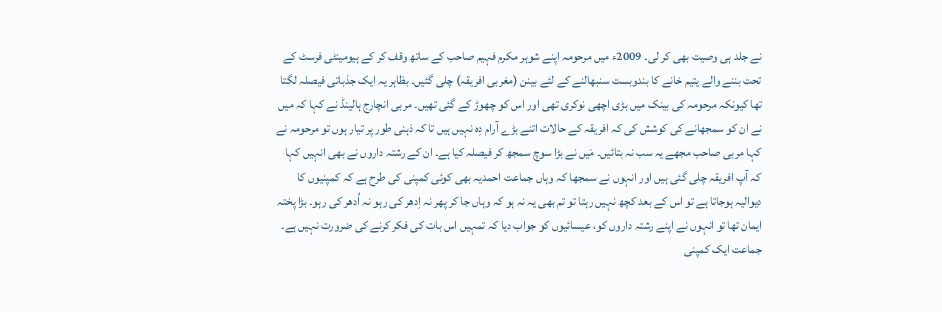نے جلد ہی وصیت بھی کر لی۔ 2009ء میں مرحومہ اپنے شوہر مکرم فہیم صاحب کے ساتھ وقف کر کے ہیومینٹی فرسٹ کے تحت بننے والے یتیم خانے کا بندوبست سنبھالنے کے لئے بینن (مغربی افریقہ) چلی گئیں۔ بظاہر یہ ایک جذباتی فیصلہ لگتا تھا کیونکہ مرحومہ کی بینک میں بڑی اچھی نوکری تھی اور اس کو چھوڑ کے گئی تھیں۔ مربی انچارج ہالینڈ نے کہا کہ میں نے ان کو سمجھانے کی کوشش کی کہ افریقہ کے حالات اتنے بڑے آرام دِہ نہیں ہیں تا کہ ذہنی طور پر تیار ہوں تو مرحومہ نے کہا مربی صاحب مجھے یہ سب نہ بتائیں۔ مَیں نے بڑا سوچ سمجھ کر فیصلہ کیا ہے۔ ان کے رشتہ داروں نے بھی انہیں کہا کہ آپ افریقہ چلی گئی ہیں اور انہوں نے سمجھا کہ وہاں جماعت احمدیہ بھی کوئی کمپنی کی طرح ہے کہ کمپنیوں کا دیوالیہ ہوجاتا ہے تو اس کے بعد کچھ نہیں رہتا تو تم بھی یہ نہ ہو کہ وہاں جا کر پھر نہ اِدھر کی رہو نہ اُدھر کی رہو۔ بڑا پختہ ایمان تھا تو انہوں نے اپنے رشتہ داروں کو، عیسائیوں کو جواب دیا کہ تمہیں اس بات کی فکر کرنے کی ضرورت نہیں ہے۔ جماعت ایک کمپنی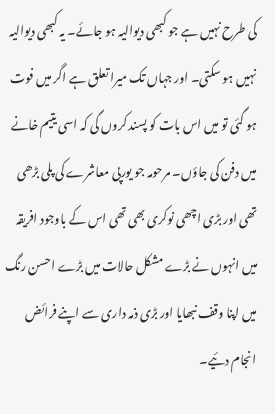کی طرح نہیں ہے جو کبھی دیوالیہ ہو جائے۔ یہ کبھی دیوالیہ نہیں ہو سکتی۔ اور جہاں تک میرا تعلق ہے اگر میں فوت ہو گئی تو میں اس بات کو پسند کروں گی کہ اسی یتیم خانے میں دفن کی جاؤں۔ مرحومہ جو یورپی معاشرے کی پلی بڑھی تھی اور بڑی اچھی نوکری بھی تھی اس کے باوجود افریقہ میں انہوں نے بڑے مشکل حالات میں بڑے احسن رنگ میں اپنا وقف نبھایا اور بڑی ذمہ داری سے اپنے فرائض انجام دئیے۔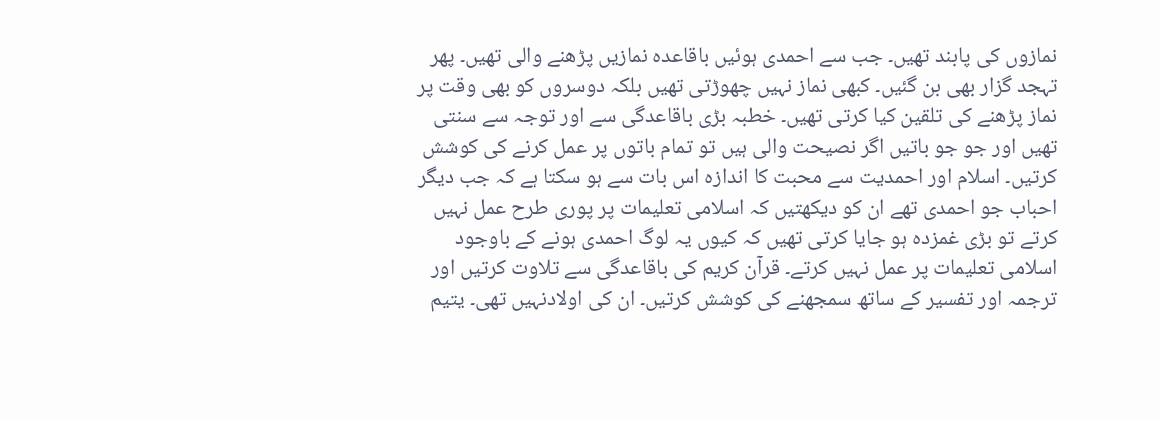نمازوں کی پابند تھیں۔ جب سے احمدی ہوئیں باقاعدہ نمازیں پڑھنے والی تھیں۔ پھر تہجد گزار بھی بن گئیں۔ کبھی نماز نہیں چھوڑتی تھیں بلکہ دوسروں کو بھی وقت پر نماز پڑھنے کی تلقین کیا کرتی تھیں۔ خطبہ بڑی باقاعدگی سے اور توجہ سے سنتی تھیں اور جو جو باتیں اگر نصیحت والی ہیں تو تمام باتوں پر عمل کرنے کی کوشش کرتیں۔ اسلام اور احمدیت سے محبت کا اندازہ اس بات سے ہو سکتا ہے کہ جب دیگر احباب جو احمدی تھے ان کو دیکھتیں کہ اسلامی تعلیمات پر پوری طرح عمل نہیں کرتے تو بڑی غمزدہ ہو جایا کرتی تھیں کہ کیوں یہ لوگ احمدی ہونے کے باوجود اسلامی تعلیمات پر عمل نہیں کرتے۔ قرآن کریم کی باقاعدگی سے تلاوت کرتیں اور ترجمہ اور تفسیر کے ساتھ سمجھنے کی کوشش کرتیں۔ ان کی اولادنہیں تھی۔ یتیم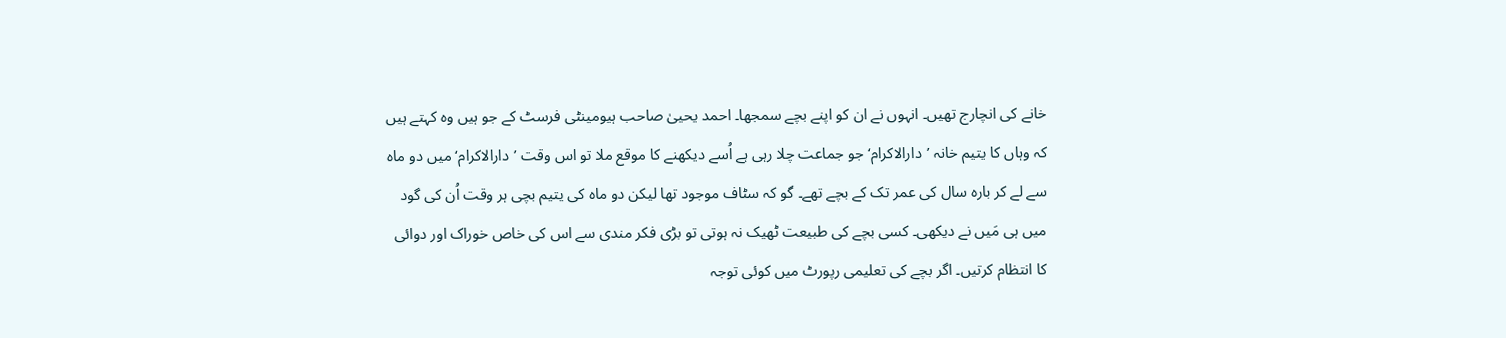خانے کی انچارج تھیں۔ انہوں نے ان کو اپنے بچے سمجھا۔ احمد یحيیٰ صاحب ہیومینٹی فرسٹ کے جو ہیں وہ کہتے ہیں کہ وہاں کا یتیم خانہ ’دارالاکرام‘ جو جماعت چلا رہی ہے اُسے دیکھنے کا موقع ملا تو اس وقت ’دارالاکرام‘ میں دو ماہ سے لے کر بارہ سال کی عمر تک کے بچے تھے۔ گو کہ سٹاف موجود تھا لیکن دو ماہ کی یتیم بچی ہر وقت اُن کی گود میں ہی مَیں نے دیکھی۔ کسی بچے کی طبیعت ٹھیک نہ ہوتی تو بڑی فکر مندی سے اس کی خاص خوراک اور دوائی کا انتظام کرتیں۔ اگر بچے کی تعلیمی رپورٹ میں کوئی توجہ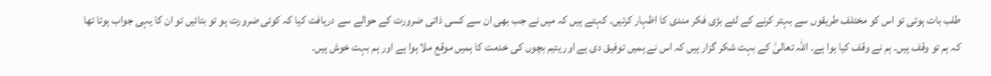طلب بات ہوتی تو اس کو مختلف طریقوں سے بہتر کرنے کے لئے بڑی فکر مندی کا اظہار کرتیں۔ کہتے ہیں کہ میں نے جب بھی ان سے کسی ذاتی ضرورت کے حوالے سے دریافت کیا کہ کوئی ضرورت ہو تو بتائیں تو ان کا یہی جواب ہوتا تھا کہ ہم تو وقف ہیں۔ ہم نے وقف کیا ہوا ہے۔ اللہ تعالیٰ کے بہت شکر گزار ہیں کہ اس نے ہمیں توفیق دی ہے اور یتیم بچوں کی خدمت کا ہمیں موقع ملا ہوا ہے اور ہم بہت خوش ہیں۔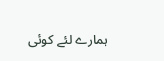ہمارے لئے کوئی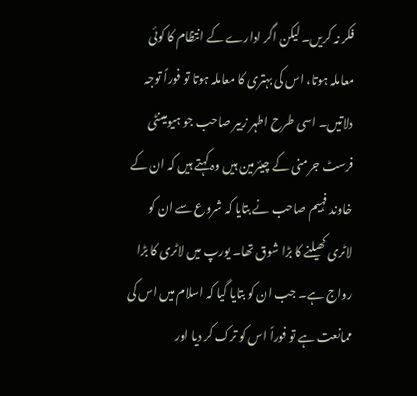فکر نہ کریں۔ لیکن اگر ادارے کے انتظام کا کوئی معاملہ ہوتا، اس کی بہتری کا معاملہ ہوتا تو فوراً توجہ دلاتیں۔ اسی طرح اطہر زبیر صاحب جو ہیومینٹی فرسٹ جرمنی کے چیئرمین ہیں وہ کہتے ہیں کہ ان کے خاوند فہیم صاحب نے بتایا کہ شروع سے ان کو لاٹری کھیلنے کا بڑا شوق تھا۔ یورپ میں لاٹری کا بڑا رواج ہے۔ جب ان کو بتایا گیا کہ اسلام میں اس کی ممانعت ہے تو فوراً اس کو ترک کر دیا اور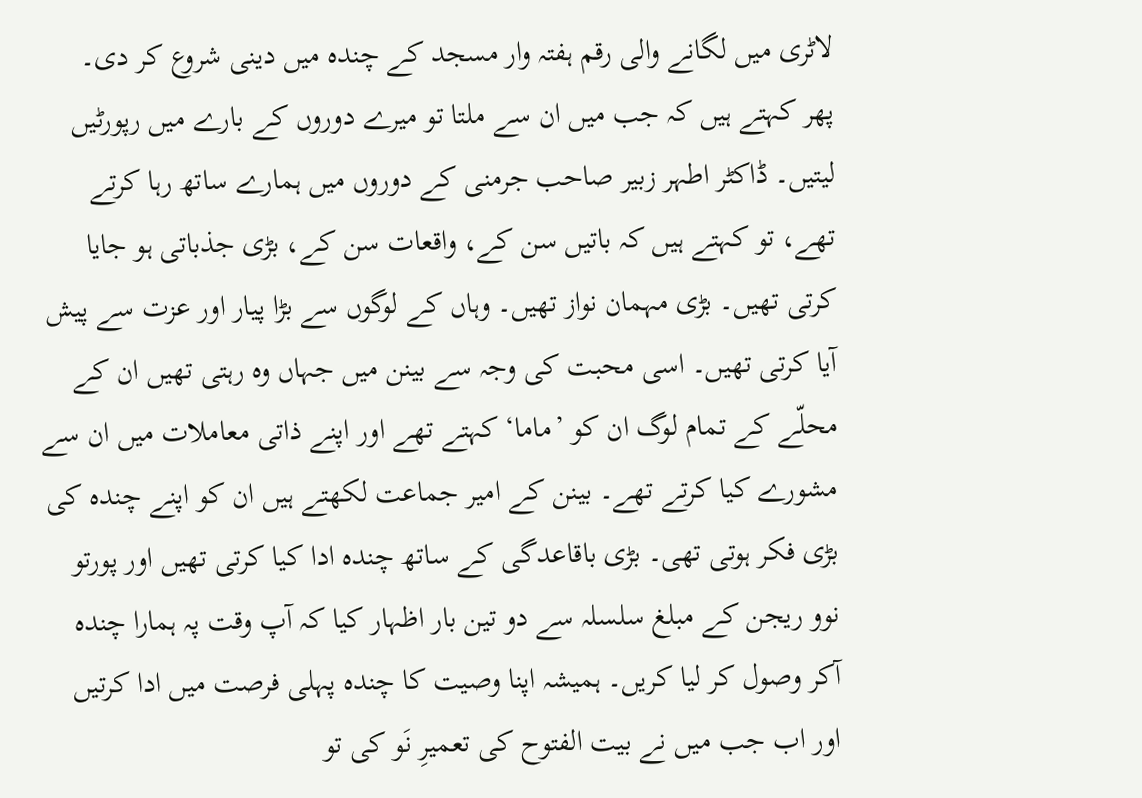لاٹری میں لگانے والی رقم ہفتہ وار مسجد کے چندہ میں دینی شروع کر دی۔
پھر کہتے ہیں کہ جب میں ان سے ملتا تو میرے دوروں کے بارے میں رپورٹیں لیتیں۔ ڈاکٹر اطہر زبیر صاحب جرمنی کے دوروں میں ہمارے ساتھ رہا کرتے تھے، تو کہتے ہیں کہ باتیں سن کے، واقعات سن کے، بڑی جذباتی ہو جایا کرتی تھیں۔ بڑی مہمان نواز تھیں۔ وہاں کے لوگوں سے بڑا پیار اور عزت سے پیش آیا کرتی تھیں۔ اسی محبت کی وجہ سے بینن میں جہاں وہ رہتی تھیں ان کے محلّے کے تمام لوگ ان کو ’ماما‘ کہتے تھے اور اپنے ذاتی معاملات میں ان سے مشورے کیا کرتے تھے۔ بینن کے امیر جماعت لکھتے ہیں ان کو اپنے چندہ کی بڑی فکر ہوتی تھی۔ بڑی باقاعدگی کے ساتھ چندہ ادا کیا کرتی تھیں اور پورتو نوو ریجن کے مبلغ سلسلہ سے دو تین بار اظہار کیا کہ آپ وقت پہ ہمارا چندہ آکر وصول کر لیا کریں۔ ہمیشہ اپنا وصیت کا چندہ پہلی فرصت میں ادا کرتیں اور اب جب میں نے بیت الفتوح کی تعمیرِ نَو کی تو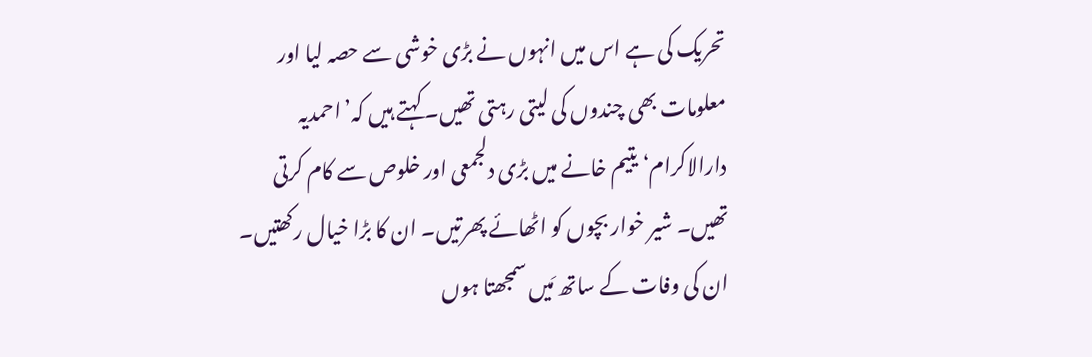تحریک کی ہے اس میں انہوں نے بڑی خوشی سے حصہ لیا اور معلومات بھی چندوں کی لیتی رہتی تھیں۔ کہتے ہیں کہ’احمدیہ دارالاکرام‘ یتیم خانے میں بڑی دلجمعی اور خلوص سے کام کرتی تھیں۔ شیر خوار بچوں کو اٹھائے پھرتیں۔ ان کا بڑا خیال رکھتیں۔ ان کی وفات کے ساتھ مَیں سمجھتا ہوں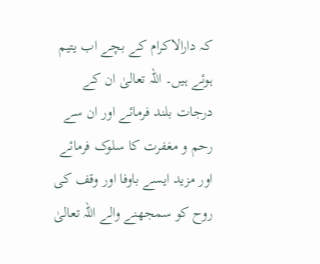کہ دارالاکرام کے بچے اب یتیم ہوئے ہیں۔ اللہ تعالیٰ ان کے درجات بلند فرمائے اور ان سے رحم و مغفرت کا سلوک فرمائے اور مزید ایسے باوفا اور وقف کی روح کو سمجھنے والے اللہ تعالیٰ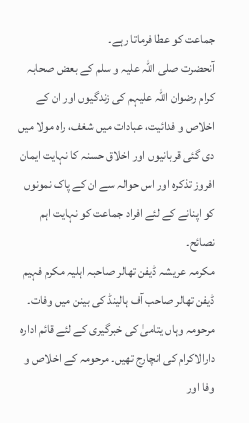جماعت کو عطا فرماتا رہے۔
آنحضرت صلی اللہ علیہ و سلم کے بعض صحابہ کرام رضوان اللہ علیہم کی زندگیوں اور ان کے اخلاص و فدائیت، عبادات میں شغف، راہ مولا میں دی گئی قربانیوں اور اخلاق حسنہ کا نہایت ایمان افروز تذکرہ اور اس حوالہ سے ان کے پاک نمونوں کو اپنانے کے لئے افراد جماعت کو نہایت اہم نصائح۔
مکرمہ عریشہ ڈیفن تھالر صاحبہ اہلیہ مکرم فہیم ڈیفن تھالر صاحب آف ہالینڈ کی بینن میں وفات۔ مرحومہ وہاں یتامیٰ کی خبرگیری کے لئے قائم ادارہ دارالاکرام کی انچارج تھیں۔ مرحومہ کے اخلاص و وفا اور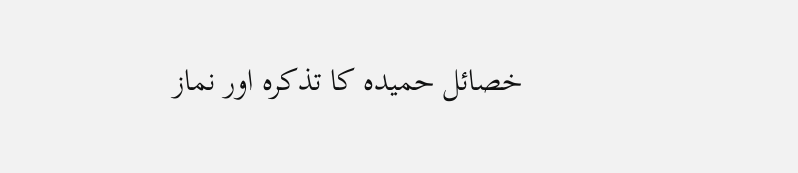خصائل حمیدہ کا تذکرہ اور نماز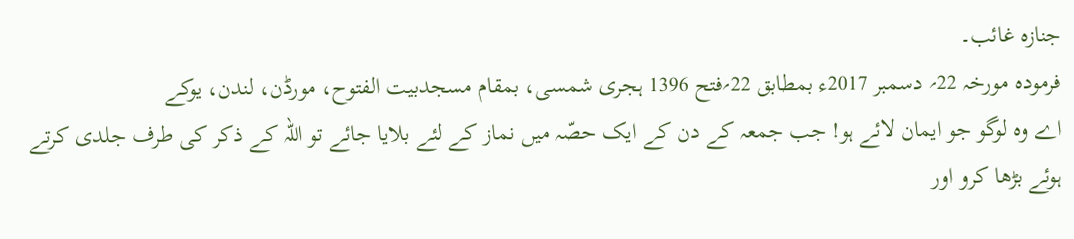جنازہ غائب۔
فرمودہ مورخہ 22؍ دسمبر 2017ء بمطابق 22؍فتح 1396 ہجری شمسی، بمقام مسجدبیت الفتوح، مورڈن، لندن، یوکے
اے وہ لوگو جو ایمان لائے ہو! جب جمعہ کے دن کے ایک حصّہ میں نماز کے لئے بلایا جائے تو اللہ کے ذکر کی طرف جلدی کرتے ہوئے بڑھا کرو اور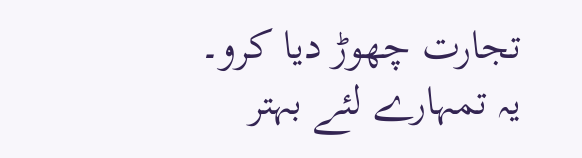تجارت چھوڑ دیا کرو۔ یہ تمہارے لئے بہتر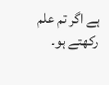ہے اگر تم علم رکھتے ہو۔